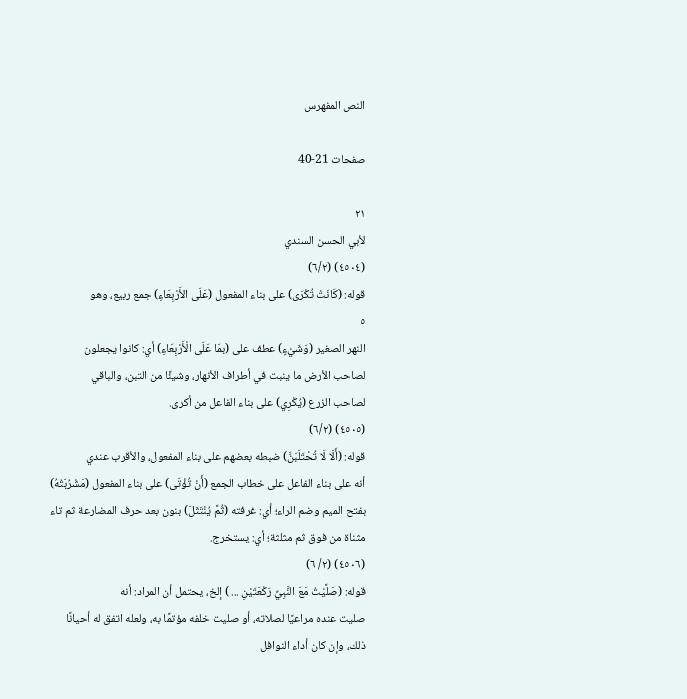النص المفهرس

صفحات 21-40

٢١
لأبي الحسن السندي
(٤٥٠٤) (٦/٢)
قوله: (كَانَتْ تُكْرَى) على بناء المفعول (عَلَى الأَرْبِعَاءِ) جمع ربيع، وهو
٥
النهر الصغير (وَشَيْءٍ) عطف على (بمَا عَلَى الْأَرْبِعَاءِ) أي: كانوا يجعلون
لصاحب الأرض ما ينبت في أطراف الأنهار، وشيئًا من التبن، والباقي
لصاحب الزرع (يُكْرِي) على بناء الفاعل من أكرى.
(٤٥٠٥) (٦/٢)
قوله: (أَلَا لَا تُحْتَلَبَنَّ) ضبطه بعضهم على بناء المفعول، والأقرب عندي
أنه على بناء الفاعل على خطاب الجمع (أَنْ تُؤْتَى) على بناء المفعول (مَشْرُبَتُهُ)
بفتح الميم وضم الراء؛ أي: غرفته (ثُمَّ يُنْتَثَلَ) بنون بعد حرف المضارعة ثم تاء
مثناة من فوق ثم مثلثة؛ أي: يستخرج.
(٤٥٠٦) (٢/ ٦)
قوله: (صَلَّيْتُ مَعَ النَّبِيِّ رَكْعَتَيْنِ ... ) إلخ، يحتمل أن المراد: أنه
صليت عنده مراعيًا لصلاته، أو صليت خلفه مؤتمًا به، ولعله اتفق له أحيانًا
ذلك، وإن كان أداء النوافل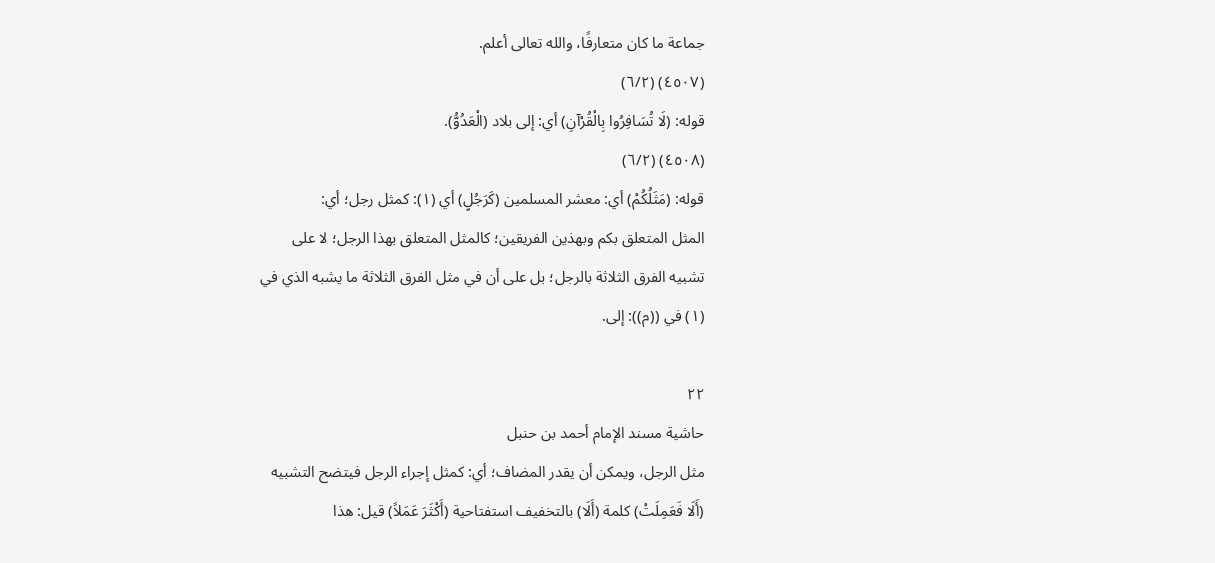جماعة ما كان متعارفًا، والله تعالى أعلم.
(٤٥٠٧) (٦/٢)
قوله: (لَا تُسَافِرُوا بِالْقُرْآنِ) أي: إلى بلاد (الْعَدُوُّ).
(٤٥٠٨) (٦/٢)
قوله: (مَثَلُكُمْ) أي: معشر المسلمين (كَرَجُلٍ) أي (١): كمثل رجل؛ أي:
المثل المتعلق بكم وبهذين الفريقين؛ كالمثل المتعلق بهذا الرجل؛ لا على
تشبيه الفرق الثلاثة بالرجل؛ بل على أن في مثل الفرق الثلاثة ما يشبه الذي في
(١) في ((م)): إلى.

٢٢
حاشية مسند الإمام أحمد بن حنبل
مثل الرجل، ويمكن أن يقدر المضاف؛ أي: كمثل إجراء الرجل فيتضح التشبيه
(أَلَا فَعَمِلَتْ) كلمة (أَلَا) بالتخفيف استفتاحية (أَكْثَرَ عَمَلاً) قيل: هذا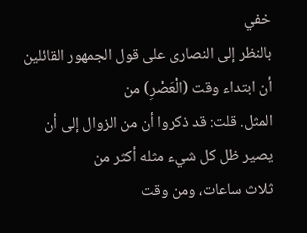خفي
بالنظر إلى النصارى على قول الجمهور القائلين أن ابتداء وقت (الْعَصْرِ) من
المثل. قلت: قد ذكروا أن من الزوال إلى أن يصير ظل كل شيء مثله أكثر من
ثلاث ساعات، ومن وقت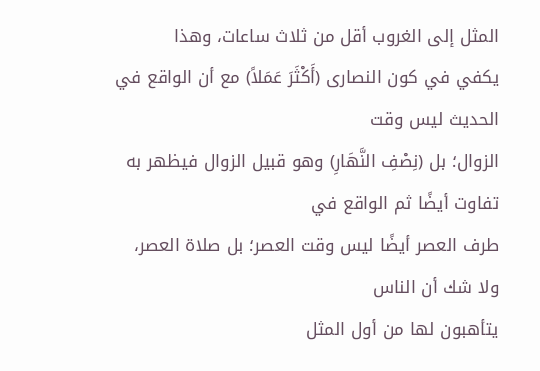المثل إلى الغروب أقل من ثلاث ساعات، وهذا
يكفي في كون النصارى (أَكْثَرَ عَمَلاً) مع أن الواقع في الحديث ليس وقت
الزوال؛ بل (نِصْفِ النَّهَارِ) وهو قبيل الزوال فيظهر به تفاوت أيضًا ثم الواقع في
طرف العصر أيضًا ليس وقت العصر؛ بل صلاة العصر، ولا شك أن الناس
يتأهبون لها من أول المثل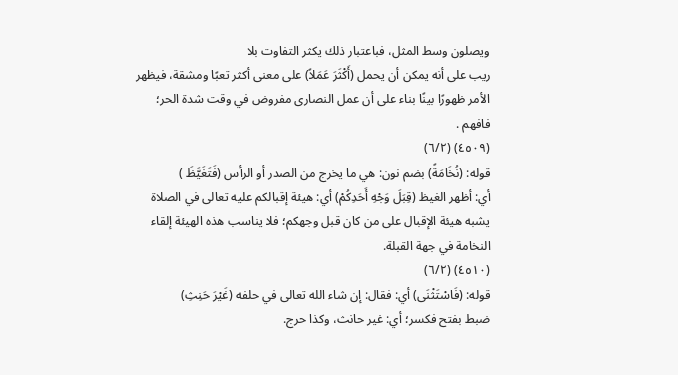ويصلون وسط المثل، فباعتبار ذلك يكثر التفاوت بلا
ريب على أنه يمكن أن يحمل (أَكْثَرَ عَمَلاً) على معنى أكثر تعبًا ومشقة، فيظهر
الأمر ظهورًا بينًا بناء على أن عمل النصارى مفروض في وقت شدة الحر؛
فافهم .
(٤٥٠٩) (٦/٢)
قوله: (نُخَامَةً) بضم نون: هي ما يخرج من الصدر أو الرأس (فَتَغَيَّظَ )
أي: أظهر الغيظ (قِبَلَ وَجْهِ أَحَدِكُمْ) أي: هيئة إقبالكم عليه تعالى في الصلاة
يشبه هيئة الإقبال على من كان قبل وجهكم؛ فلا يناسب هذه الهيئة إلقاء
النخامة في جهة القبلة.
(٤٥١٠) (٦/٢)
قوله: (فَاسْتَثْنَى) أي: فقال: إن شاء الله تعالى في حلفه (غَيْرَ حَنِثِ)
ضبط بفتح فكسر؛ أي: غير حانث، وكذا حرج.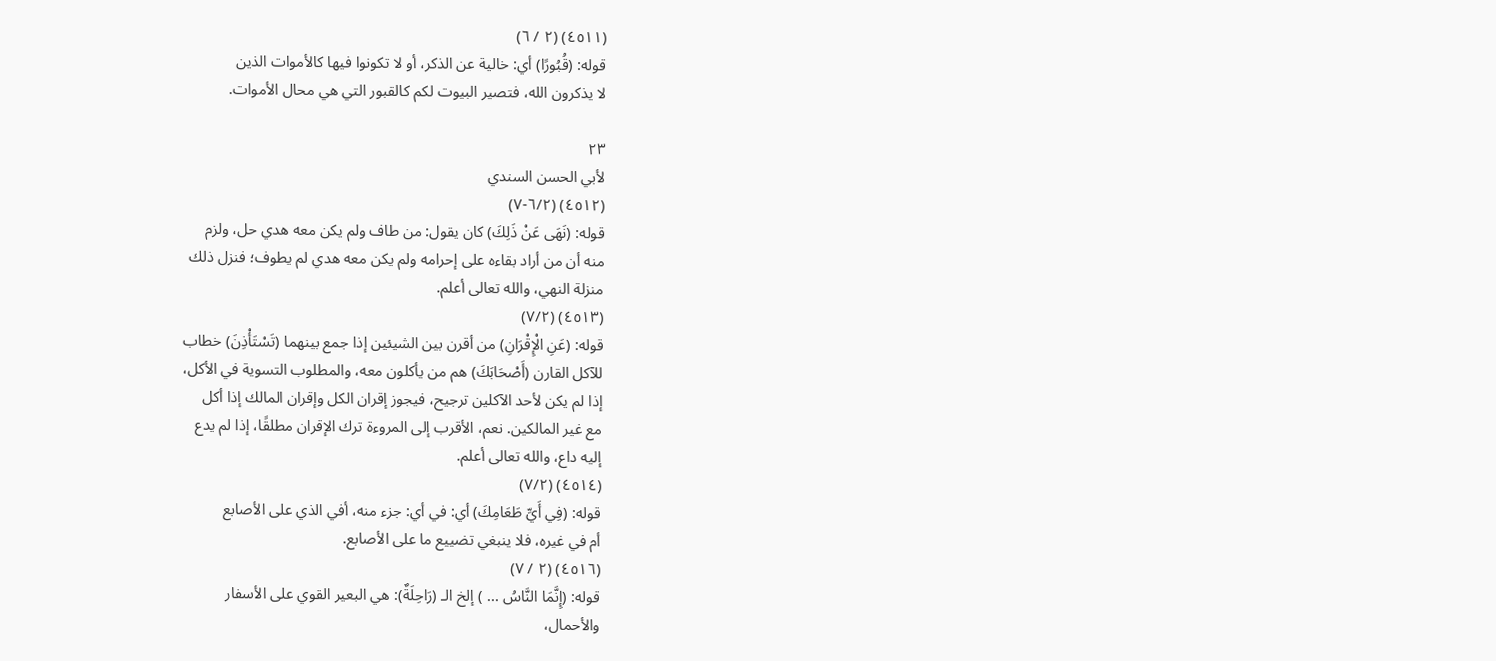(٤٥١١) (٢ / ٦)
قوله: (قُبُورًا) أي: خالية عن الذكر، أو لا تكونوا فيها كالأموات الذين
لا يذكرون الله، فتصير البيوت لكم كالقبور التي هي محال الأموات.

٢٣
لأبي الحسن السندي
(٤٥١٢) (٦/٢-٧)
قوله: (نَهَى عَنْ ذَلِكَ) كان يقول: من طاف ولم يكن معه هدي حل، ولزم
منه أن من أراد بقاءه على إحرامه ولم يكن معه هدي لم يطوف؛ فنزل ذلك
منزلة النهي، والله تعالى أعلم.
(٤٥١٣) (٧/٢)
قوله: (عَنِ الْإِقْرَانِ) من أقرن بين الشيئين إذا جمع بينهما (تَسْتَأْذِنَ) خطاب
للآكل القارن (أَصْحَابَكَ) هم من يأكلون معه، والمطلوب التسوية في الأكل،
إذا لم يكن لأحد الآكلين ترجيح، فيجوز إقران الكل وإقران المالك إذا أكل
مع غير المالكين. نعم، الأقرب إلى المروءة ترك الإقران مطلقًا، إذا لم يدع
إليه داع، والله تعالى أعلم.
(٤٥١٤) (٧/٢)
قوله: (فِي أَيِّ طَعَامِكَ) أي: في أي: جزء منه، أفي الذي على الأصابع
أم في غيره، فلا ينبغي تضييع ما على الأصابع.
(٤٥١٦) (٢ / ٧)
قوله: (إِنَّمَا النَّاسُ ... ) إلخ الـ (رَاحِلَةٌ): هي البعير القوي على الأسفار
والأحمال،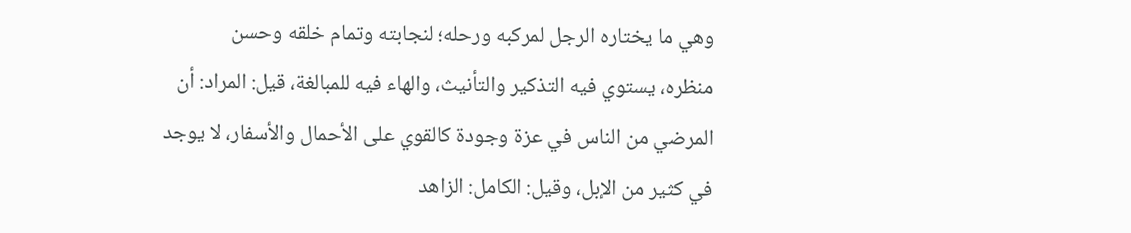وهي ما يختاره الرجل لمركبه ورحله؛ لنجابته وتمام خلقه وحسن
منظره، يستوي فيه التذكير والتأنيث، والهاء فيه للمبالغة، قيل: المراد: أن
المرضي من الناس في عزة وجودة كالقوي على الأحمال والأسفار، لا يوجد
في كثير من الإبل، وقيل: الكامل: الزاهد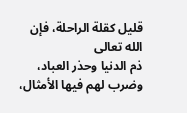قليل كقلة الراحلة، فإن الله تعالى
ذم الدنيا وحذر العباد، وضرب لهم فيها الأمثال،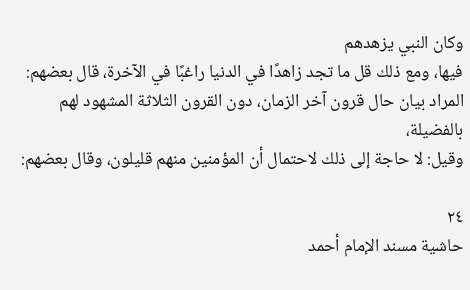وكان النبي يزهدهم
فيها، ومع ذلك قل ما تجد زاهدًا في الدنيا راغبًا في الآخرة، قال بعضهم:
المراد بيان حال قرون آخر الزمان، دون القرون الثلاثة المشهود لهم بالفضيلة،
وقيل: لا حاجة إلى ذلك لاحتمال أن المؤمنين منهم قليلون، وقال بعضهم:

٢٤
حاشية مسند الإمام أحمد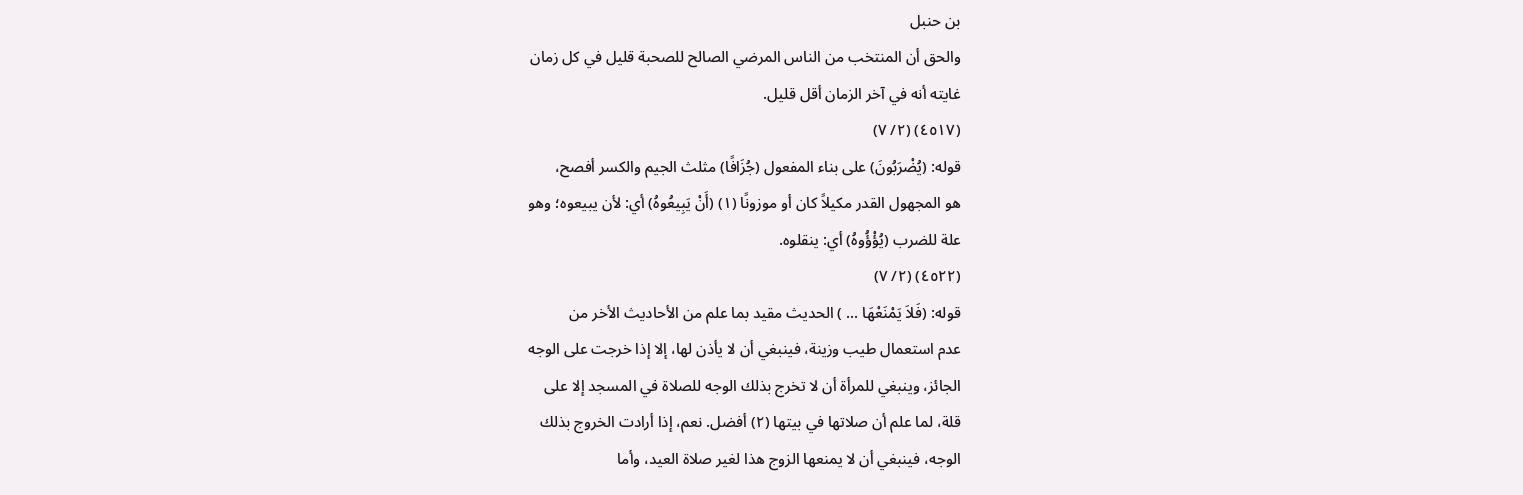بن حنبل
والحق أن المنتخب من الناس المرضي الصالح للصحبة قليل في كل زمان
غايته أنه في آخر الزمان أقل قليل.
(٤٥١٧) (٢/ ٧)
قوله: (يُضْرَبُونَ) على بناء المفعول (جُزَافًا) مثلث الجيم والكسر أفصح،
هو المجهول القدر مكيلاً كان أو موزونًا (١) (أَنْ يَبِيعُوهُ) أي: لأن يبيعوه؛ وهو
علة للضرب (يُؤْؤُوهُ) أي: ينقلوه.
(٤٥٢٢) (٢/ ٧)
قوله: (فَلاَ يَمْنَعْهَا ... ) الحديث مقيد بما علم من الأحاديث الأخر من
عدم استعمال طيب وزينة، فينبغي أن لا يأذن لها، إلا إذا خرجت على الوجه
الجائز، وينبغي للمرأة أن لا تخرج بذلك الوجه للصلاة في المسجد إلا على
قلة، لما علم أن صلاتها في بيتها (٢) أفضل. نعم، إذا أرادت الخروج بذلك
الوجه، فينبغي أن لا يمنعها الزوج هذا لغير صلاة العيد، وأما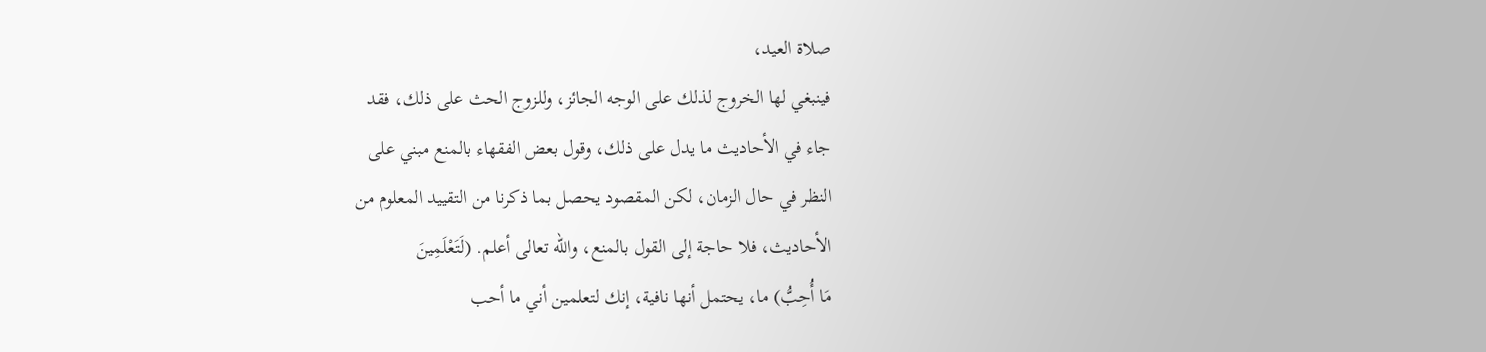صلاة العيد،
فينبغي لها الخروج لذلك على الوجه الجائز، وللزوج الحث على ذلك، فقد
جاء في الأحاديث ما يدل على ذلك، وقول بعض الفقهاء بالمنع مبني على
النظر في حال الزمان، لكن المقصود يحصل بما ذكرنا من التقييد المعلوم من
الأحاديث، فلا حاجة إلى القول بالمنع، والله تعالى أعلم. (لَتَعْلَمِينَ
مَا أُحِبُّ) ما، يحتمل أنها نافية، إنك لتعلمين أني ما أحب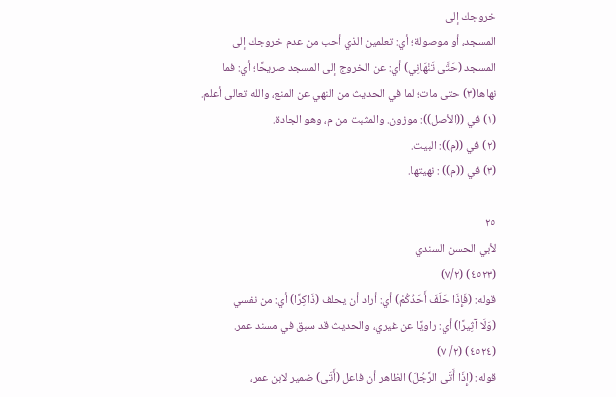خروجك إلى
المسجد، أو موصولة؛ أي: تعلمين الذي أحب من عدم خروجك إلى
المسجد (حَتَّى تَنْهَانِي) أي: عن الخروج إلى المسجد صريحًا؛ أي: فما
نهاها(٣) حتى مات؛ لما في الحديث من النهي عن المنع، والله تعالى أعلم.
(١) في ((الأصل)): موزون. والمثبت من م، وهو الجادة.
(٢) في ((م)): البيت.
(٣) في ((م)) : نهيتها.

٢٥
لأبي الحسن السندي
(٤٥٢٣) (٧/٢)
قوله: (فَإِذَا حَلَفَ أَحَدُكُمْ) أي: أراد أن يحلف (ذَاكِرًا) أي: من نفسي
(وَلَا آثِيرًا) أي: راويًا عن غيري، والحديث قد سبق في مسند عمر.
(٤٥٢٤) (٢/ ٧)
قوله: (إِذَا أَتَى الرَّجُلَ) الظاهر أن فاعل (أَتَى) ضمير لابن عمر،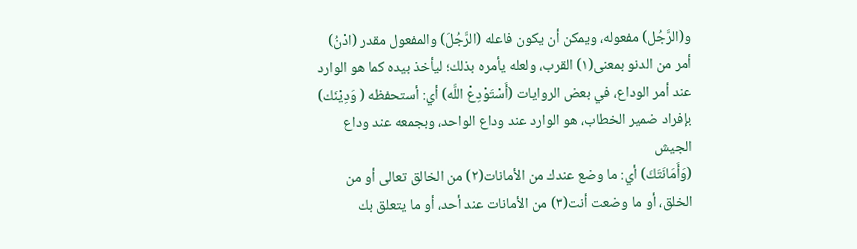و(الرَّجُل) مفعوله، ويمكن أن يكون فاعله (الرَّجُلَ) والمفعول مقدر (ادْنُ)
أمر من الدنو بمعنى(١) القرب، ولعله يأمره بذلك؛ ليأخذ بيده كما هو الوارد
عند أمر الوداع، في بعض الروايات (أَسْتَوْدِعْ اللَّه) أي: أستحفظه ( وَدِيْنَك)
بإفراد ضمير الخطاب، هو الوارد عند وداع الواحد، وبجمعه عند وداع الجيش
(وَأَمَانَتَكَ) أي: ما وضع عندك من الأمانات(٢) من الخالق تعالى أو من
الخلق، أو ما وضعت أنت(٣) من الأمانات عند أحد، أو ما يتعلق بك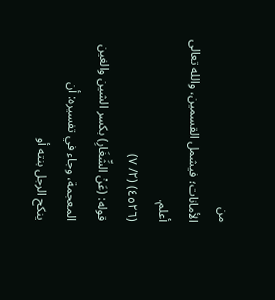من
الأمانات؛ فيشمل القسمين، والله تعالى أعلم.
(٤٥٢٦) (٢/ ٧)
قوله: (عَنْ الشِّغَارِ) بكسر الشين والغين المعجمة، وجاء في تفسيره: أن
ينكح الرجل بنته أو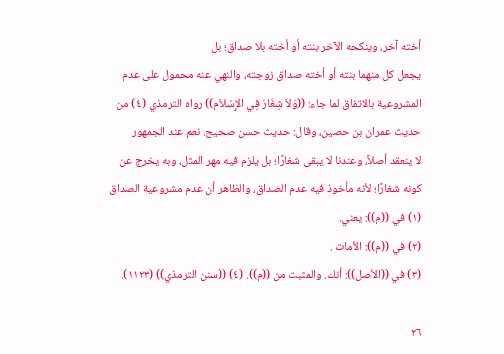أخته آخر، وينكحه الآخر بنته أو أخته بلا صداق؛ بل
يجعل كل منهما بنته أو أخته صداق زوجته، والنهي عنه محمول على عدم
المشروعية بالاتفاق لما جاء: ((وَلاَ شِغَارَ فِي الإِسْلاَم)) رواه الترمذي (٤) من
حديث عمران بن حصين، وقال: حديث حسن صحيح. نعم عند الجمهور
لا ينعقد أصلاً، وعندنا لا يبقى شغارًا؛ بل يلزم فيه مهر المثل، وبه يخرج عن
كونه شغارًا؛ لأنه مأخوذ فيه عدم الصداق، والظاهر أن عدم مشروعية الصداق
(١) في ((م)): يعني.
(٢) في ((م)): الأمات .
(٣) في ((الأصل)): أنك. والمثبت من ((م)). (٤) ((سنن الترمذي)) (١١٢٣).

٢٦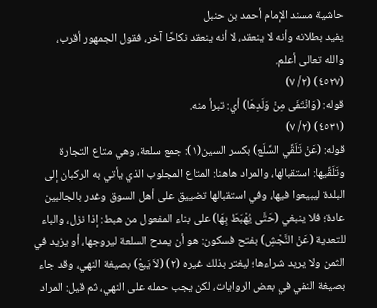حاشية مسند الإمام أحمد بن حنبل
يفيد بطلانه وأنه لا ينعقد، لا أنه ينعقد نكاحًا آخر، فقول الجمهور أقرب،
والله تعالى أعلم.
(٤٥٢٧) (٢/ ٧)
قوله: (وَانْتَفَى مِنْ وَلَدِهَا) أي: تبرأ منه.
(٤٥٣١) (٢/ ٧)
قوله: (عَنْ تَلَقِّي السِّلَع) بكسر السين(١): جمع سلعة، وهي متاع التجارة
وتَلَقِّيها: استقبالها، والمراد هاهنا: المتاع المجلوب الذي يأتي به الركبان إلى
البلدة ليبيعوا فيها، وفي استقبالها تضييق على أهل السوق وغدر بالجالبين
عادة؛ فلا ينبغي (حَتَّى يُهْبَطَ بِهَا) على بناء المفعول من هبط: إذا نزل، والباء
للتعدية (عَنْ النَّجْشِ) بفتح فسكون: هو أن يمدح السلعة ليروجها، أو يزيد في
الثمن ولا يريد شراءها؛ ليغتر بذلك غيره (٢) (لاَ يَبعْ) بصيغة النهي، وقد جاء
بصيغة النفي في بعض الروايات، لكن يجب حمله على النهي، ثم قيل: المراد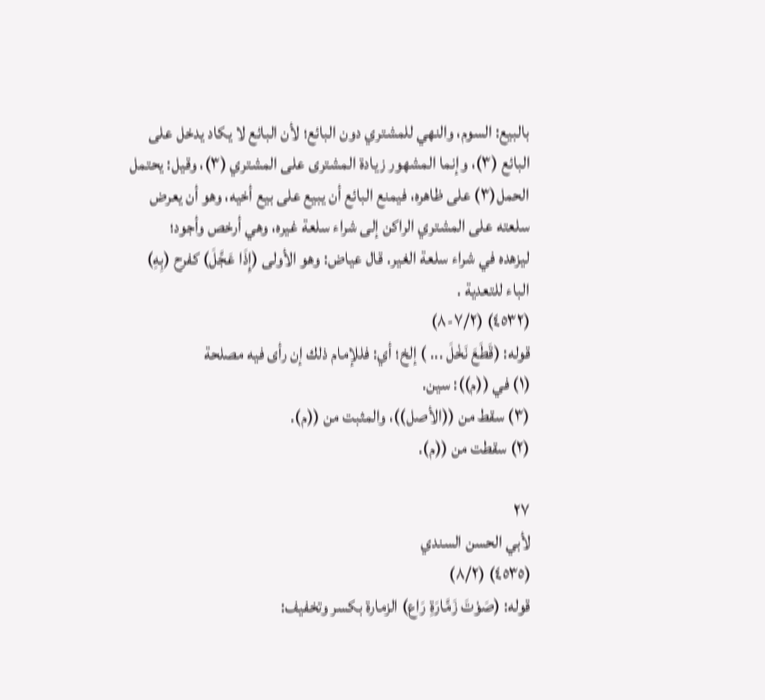بالبيع: السوم، والنهي للمشتري دون البائع؛ لأن البائع لا يكاد يدخل على
البائع (٣)، وإنما المشهور زيادة المشترى على المشتري (٣)، وقيل: يحتمل
الحمل(٣) على ظاهره، فيمنع البائع أن يبيع على بيع أخيه، وهو أن يعرض
سلعته على المشتري الراكن إلى شراء سلعة غيره، وهي أرخص وأجود؛
ليزهده في شراء سلعة الغير. قال عياض: وهو الأولى (إِذَا عَجَّلَ) كفرح (بِهِ)
الباء للتعدية .
(٤٥٣٢) (٧/٢-٨)
قوله: (قَطَعَ نَخْلَ ... ) إلخ؛ أي: فللإمام ذلك إن رأى فيه مصلحة
(١) في ((م)): سين.
(٣) سقط من ((الأصل))، والمثبت من ((م).
(٢) سقطت من ((م).

٢٧
لأبي الحسن السندي
(٤٥٣٥) (٨/٢)
قوله: (صَوْتَ زَمَّارَةِ رَاع) الزمارة بكسر وتخفيف: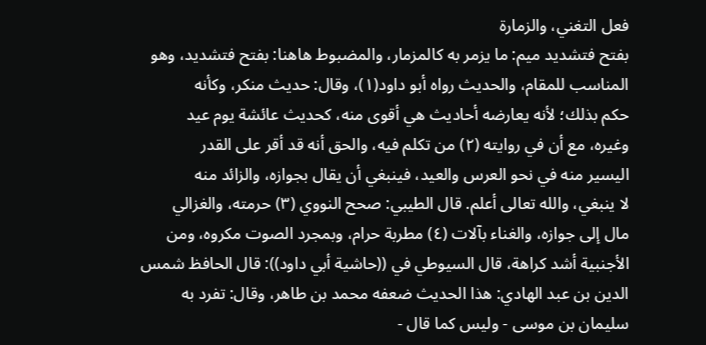فعل التغني، والزمارة
بفتح فتشديد ميم: ما يزمر به كالمزمار، والمضبوط هاهنا: بفتح فتشديد، وهو
المناسب للمقام، والحديث رواه أبو داود(١)، وقال: حديث منكر، وكأنه
حكم بذلك؛ لأنه يعارضه أحاديث هي أقوى منه، كحديث عائشة يوم عيد
وغيره، مع أن في روايته (٢) من تكلم فيه، والحق أنه قد أقر على القدر
اليسير منه في نحو العرس والعيد، فينبغي أن يقال بجوازه، والزائد منه
لا ينبغي، والله تعالى أعلم. قال الطيبي: صحح النووي (٣) حرمته، والغزالي
مال إلى جوازه، والغناء بآلات (٤) مطربة حرام، وبمجرد الصوت مكروه، ومن
الأجنبية أشد كراهة، قال السيوطي في ((حاشية أبي داود)): قال الحافظ شمس
الدين بن عبد الهادي: هذا الحديث ضعفه محمد بن طاهر، وقال: تفرد به
سليمان بن موسى - وليس كما قال -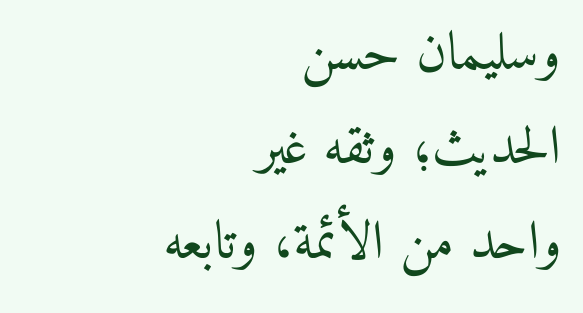وسليمان حسن الحديث؛ وثقه غير
واحد من الأئمة، وتابعه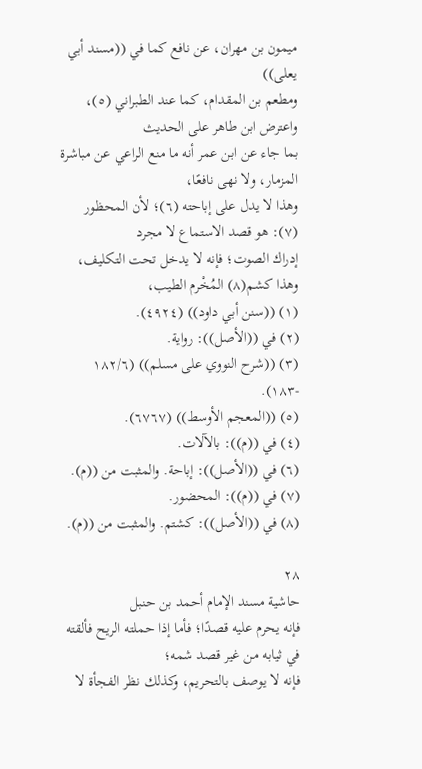ميمون بن مهران، عن نافع كما في ((مسند أبي يعلى))
ومطعم بن المقدام، كما عند الطبراني (٥)، واعترض ابن طاهر على الحديث
بما جاء عن ابن عمر أنه ما منع الراعي عن مباشرة المزمار، ولا نهى نافعًا،
وهذا لا يدل على إباحته (٦)؛ لأن المحظور (٧): هو قصد الاستماع لا مجرد
إدراك الصوت؛ فإنه لا يدخل تحت التكليف، وهذا كشم(٨) المُخْرم الطيب،
(١) ((سنن أبي داود)) (٤٩٢٤).
(٢) في ((الأصل)): رواية.
(٣) ((شرح النووي على مسلم)) (١٨٢/٦ -١٨٣).
(٥) ((المعجم الأوسط)) (٦٧٦٧).
(٤) في ((م)): بالآلات.
(٦) في ((الأصل)): إباحة. والمثبت من ((م).
(٧) في ((م)): المحضور.
(٨) في ((الأصل)): كشتم. والمثبت من ((م).

٢٨
حاشية مسند الإمام أحمد بن حنبل
فإنه يحرم عليه قصدًا؛ فأما إذا حملته الريح فألقته في ثيابه من غير قصد شمه؛
فإنه لا يوصف بالتحريم، وكذلك نظر الفجأة لا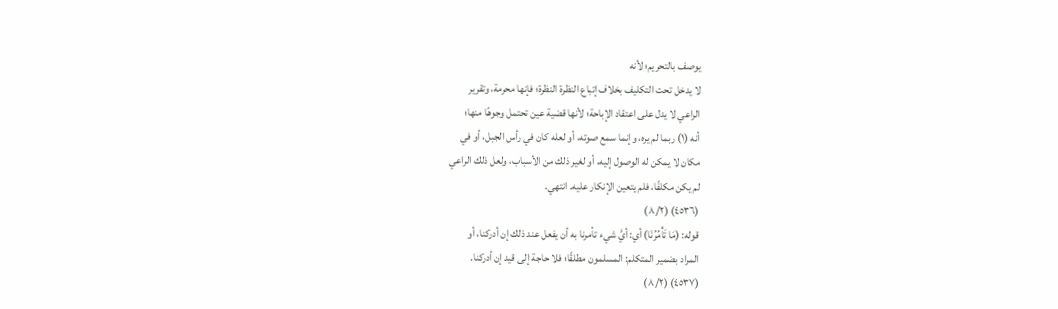يوصف بالتحريم؛ لأنه
لا يدخل تحت التكليف بخلاف إتباع النظرة النظرة؛ فإنها محرمة، وتقرير
الراعي لا يدل على اعتقاد الإباحة؛ لأنها قضية عين تحتمل وجوهًا منها؛
أنه (١) ربما لم يره، وإنما سمع صوته، أو لعله كان في رأس الجبل، أو في
مكان لا يمكن له الوصول إليه، أو لغير ذلك من الأسباب، ولعل ذلك الراعي
لم يكن مكلفًا، فلم يتعين الإنكار عليه. انتهي.
(٤٥٣٦) (٨/٢)
قوله: (مَا تَأْمُرُنَا) أي: أيَّ شيء تأمرنا به أن يفعل عند ذلك إن أدركنا، أو
المراد بضمير المتكلم: المسلمون مطلقًا؛ فلا حاجة إلى قيد إن أدركنا.
(٤٥٣٧) (٨/٢)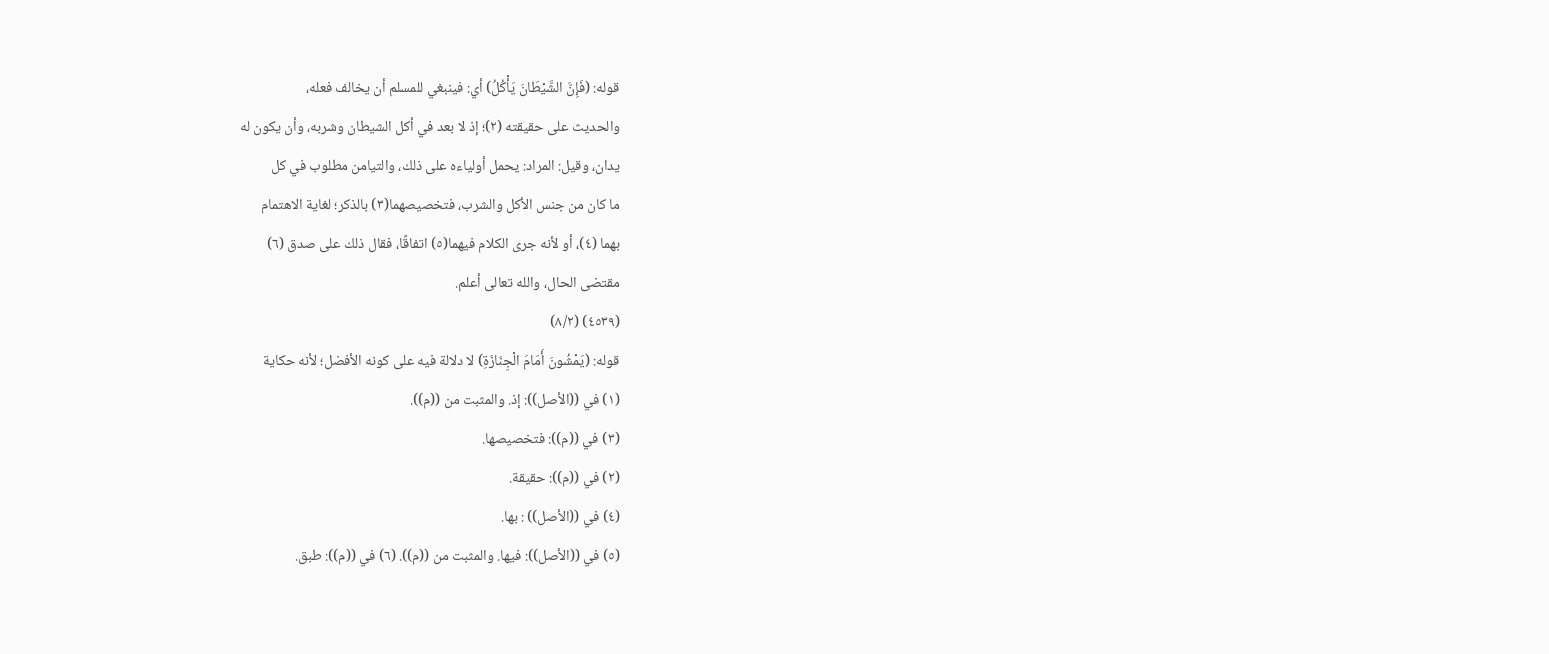قوله: (فَإِنَّ الشَّيْطَانَ يَأْكُلُ) أي: فينبغي للمسلم أن يخالف فعله،
والحديث على حقيقته (٢)؛ إذ لا بعد في أكل الشيطان وشربه، وأن يكون له
يدان، وقيل: المراد: يحمل أولياءه على ذلك، والتيامن مطلوب في كل
ما كان من جنس الأكل والشرب، فتخصيصهما(٣) بالذكر؛ لغاية الاهتمام
بهما (٤)، أو لأنه جرى الكلام فيهما(٥) اتفاقًا، فقال ذلك على صدق (٦)
مقتضى الحال، والله تعالى أعلم.
(٤٥٣٩) (٨/٢)
قوله: (يَمْشُونَ أَمَامَ الْجِنَازَةِ) لا دلالة فيه على كونه الأفضل؛ لأنه حكاية
(١) في ((الأصل)): إذ. والمثبت من ((م)).
(٣) في ((م)): فتخصيصها.
(٢) في ((م)): حقيقة.
(٤) في ((الأصل)) : بها.
(٥) في ((الأصل)): فيها. والمثبت من ((م)). (٦) في ((م)): طبق.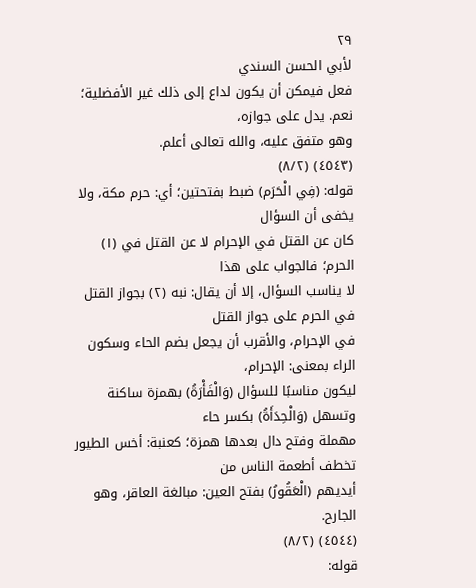٢٩
لأبي الحسن السندي
فعل فيمكن أن يكون لداع إلى ذلك غير الأفضلية؛ نعم. يدل على جوازه،
وهو متفق عليه، والله تعالى أعلم.
(٤٥٤٣) (٨/٢)
قوله: (فِي الْحَرَم) ضبط بفتحتين؛ أي: حرم مكة، ولا يخفى أن السؤال
كان عن القتل في الإحرام لا عن القتل في (١) الحرم؛ فالجواب على هذا
لا يناسب السؤال، إلا أن يقال: نبه (٢) بجواز القتل في الحرم على جواز القتل
في الإحرام، والأقرب أن يجعل بضم الحاء وسكون الراء بمعنى: الإحرام،
ليكون مناسبًا للسؤال (وَالْفَأْرَةُ) بهمزة ساكنة وتسهل (وَالْحِدَأَةُ) بكسر حاء
مهملة وفتح دال بعدها همزة؛ كعنبة: أخس الطيور تخطف أطعمة الناس من
أيديهم (الْعَقُورُ) بفتح العين: مبالغة العاقر، وهو الجارح.
(٤٥٤٤) (٨/٢)
قوله: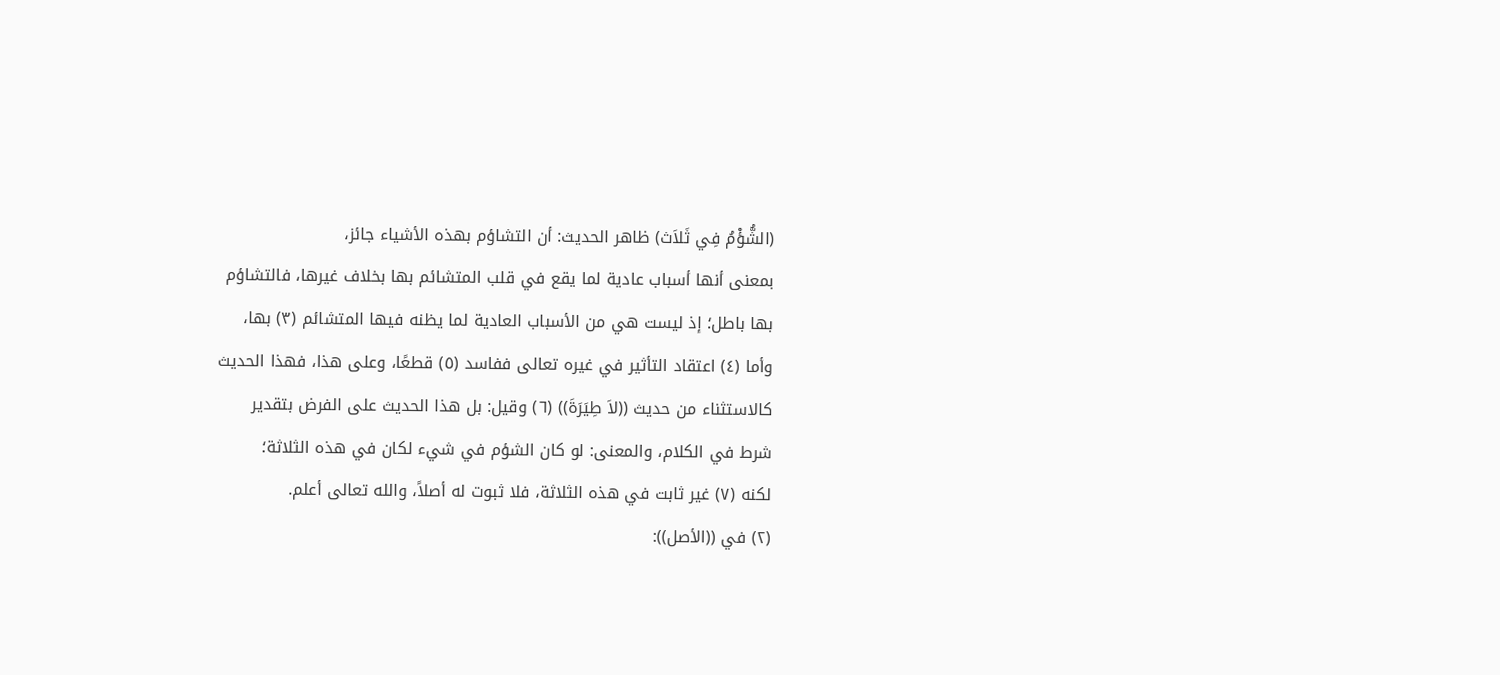(الشُّؤْمُ فِي ثَلاَث) ظاهر الحديث: أن التشاؤم بهذه الأشياء جائز،
بمعنى أنها أسباب عادية لما يقع في قلب المتشائم بها بخلاف غيرها، فالتشاؤم
بها باطل؛ إذ ليست هي من الأسباب العادية لما يظنه فيها المتشائم (٣) بها،
وأما (٤) اعتقاد التأثير في غيره تعالى ففاسد (٥) قطعًا، وعلى هذا، فهذا الحديث
كالاستثناء من حديث ((لاَ طِيَرَةَ)) (٦) وقيل: بل هذا الحديث على الفرض بتقدير
شرط في الكلام، والمعنى: لو كان الشؤم في شيء لكان في هذه الثلاثة؛
لكنه (٧) غير ثابت في هذه الثلاثة، فلا ثبوت له أصلاً، والله تعالى أعلم.
(٢) في ((الأصل)):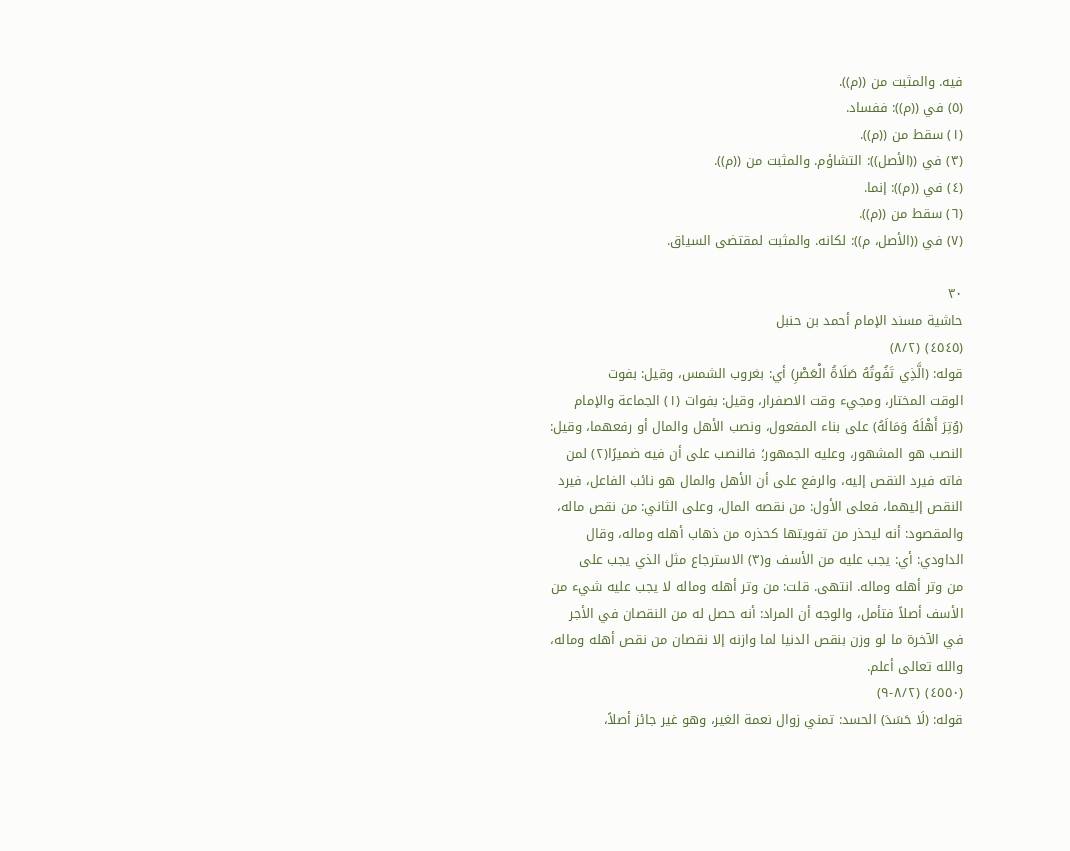فيه. والمثبت من ((م)).
(٥) في ((م)): ففساد.
(١) سقط من ((م)).
(٣) في ((الأصل)): التشاؤم. والمثبت من ((م)).
(٤) في ((م)): إنما.
(٦) سقط من ((م)).
(٧) في ((الأصل، م)): لكانه. والمثبت لمقتضى السياق.

٣٠
حاشية مسند الإمام أحمد بن حنبل
(٤٥٤٥) (٨/٢)
قوله: (الَّذِي تَفُوتُهُ صَلَاةُ الْعَصْرِ) أي: بغروب الشمس، وقيل: بفوت
الوقت المختار، ومجيء وقت الاصفرار، وقيل: بفوات (١) الجماعة والإمام
(وُتِرَ أَهْلَهُ وَمَالَهُ) على بناء المفعول، ونصب الأهل والمال أو رفعهما، وقيل:
النصب هو المشهور، وعليه الجمهور؛ فالنصب على أن فيه ضميرًا(٢) لمن
فاته فيرد النقص إليه، والرفع على أن الأهل والمال هو نائب الفاعل، فيرد
النقص إليهما، فعلى الأول: من نقصه المال، وعلى الثاني: من نقص ماله،
والمقصود: أنه ليحذر من تفويتها كحذره من ذهاب أهله وماله، وقال
الداودي: أي: يجب عليه من الأسف و(٣) الاسترجاع مثل الذي يجب على
من وتر أهله وماله. انتهى. قلت: من وتر أهله وماله لا يجب عليه شيء من
الأسف أصلاً فتأمل، والوجه أن المراد: أنه حصل له من النقصان في الأجر
في الآخرة ما لو وزن بنقص الدنيا لما وازنه إلا نقصان من نقص أهله وماله،
والله تعالى أعلم.
(٤٥٥٠) (٨/٢-٩)
قوله: (لَا حَسَدَ) الحسد: تمني زوال نعمة الغير، وهو غير جائز أصلاً،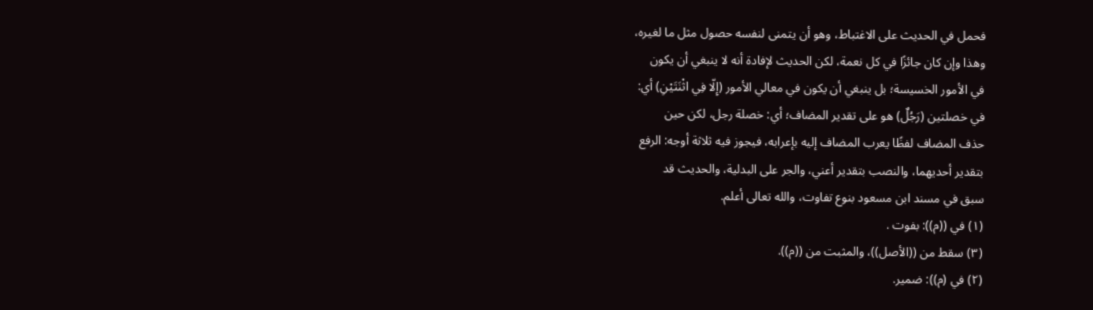فحمل في الحديث على الاغتباط، وهو أن يتمنى لنفسه حصول مثل ما لغيره،
وهذا وإن كان جائزًا في كل نعمة، لكن الحديث لإفادة أنه لا ينبغي أن يكون
في الأمور الخسيسة؛ بل ينبغي أن يكون في معالي الأمور (إِلّا فِي اثْنَتَيْنِ) أي:
في خصلتين (رَجُلٌ) هو على تقدير المضاف؛ أي: خصلة رجل، لكن حين
حذف المضاف لفظًا يعرب المضاف إليه بإعرابه، فيجوز فيه ثلاثة أوجه: الرفع
بتقدير أحديهما، والنصب بتقدير أعني، والجر على البدلية، والحديث قد
سبق في مسند ابن مسعود بنوع تفاوت، والله تعالى أعلم.
(١) في ((م)): بفوت .
(٣) سقط من ((الأصل))، والمثبت من ((م)).
(٢) في (م)): ضمير.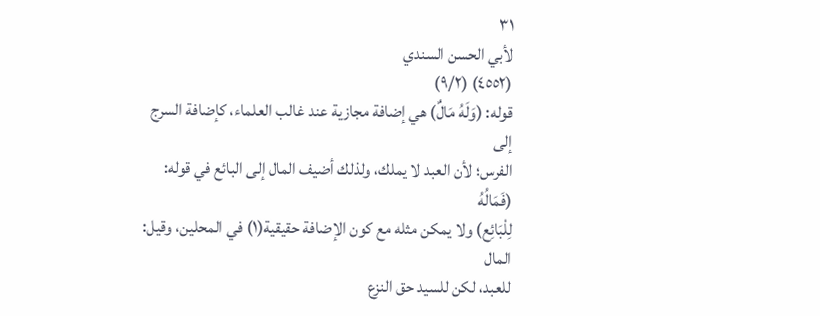٣١
لأبي الحسن السندي
(٤٥٥٢) (٩/٢)
قوله: (وَلَهُ مَالٌ) هي إضافة مجازية عند غالب العلماء، كإضافة السرج إلى
الفرس؛ لأن العبد لا يملك، ولذلك أضيف المال إلى البائع في قوله: (فَمَالُهُ
لِلْبَائِع) ولا يمكن مثله مع كون الإضافة حقيقية(١) في المحلين، وقيل: المال
للعبد، لكن للسيد حق النزع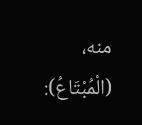منه، (الْمُبْتَاعُ):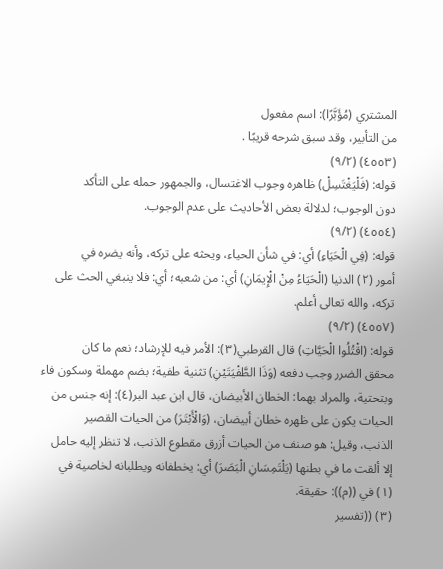المشتري (مُؤَبَّرًا): اسم مفعول
من التأبير، وقد سبق شرحه قريبًا .
(٤٥٥٣) (٩/٢)
قوله: (فَلْيَغْتَسِلْ) ظاهره وجوب الاغتسال، والجمهور حمله على التأكد
دون الوجوب؛ لدلالة بعض الأحاديث على عدم الوجوب.
(٤٥٥٤) (٩/٢)
قوله: (فِي الْحَيَاءِ) أي: في شأن الحياء، ويحثه على تركه، وأنه يضره في
أمور (٢) الدنيا (الْحَيَاءُ مِنْ الْإِيمَانِ) أي: من شعبه؛ أي: فلا ينبغي الحث على
تركه، والله تعالى أعلم.
(٤٥٥٧) (٩/٢)
قوله: (اقْتُلُوا الْحَيَّاتِ) قال القرطبي(٣): الأمر فيه للإرشاد؛ نعم ما كان
محقق الضرر وجب دفعه (وَذَا الطَّفْيَتَيْنِ) تثنية طفية؛ بضم مهملة وسكون فاء
وبتحتية، والمراد بهما: الخطان الأبيضان، قال ابن عبد البر(٤): إنه جنس من
الحيات يكون على ظهره خطان أبيضان، (وَالْأَبْتَرَ) من الحيات القصير
الذنب، وقيل: هو صنف من الحيات أزرق مقطوع الذنب، لا تنظر إليه حامل
إلا ألقت ما في بطنها (يَلْتَمِسَانِ الْبَصَرَ) أي: يخطفانه ويطلبانه لخاصية في
(١) في ((م)): حقيقة.
(٣) ((تفسير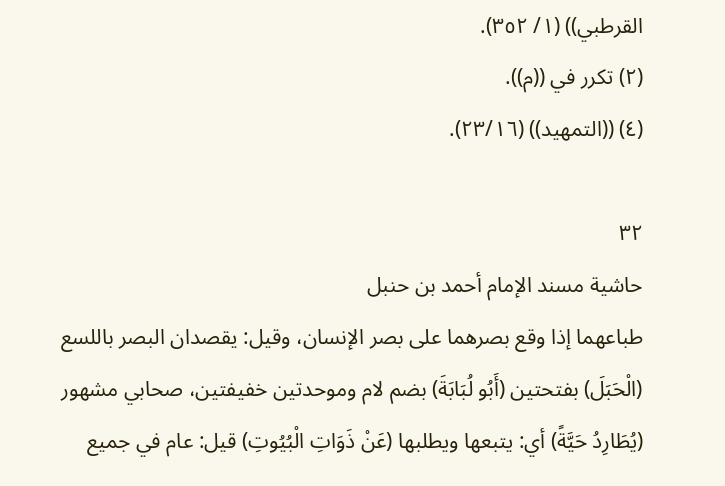القرطبي)) (١/ ٣٥٢).
(٢) تكرر في ((م)).
(٤) ((التمهيد)) (٢٣/١٦).

٣٢
حاشية مسند الإمام أحمد بن حنبل
طباعهما إذا وقع بصرهما على بصر الإنسان، وقيل: يقصدان البصر باللسع
(الْحَبَلَ) بفتحتين (أَبُو لُبَابَةَ) بضم لام وموحدتين خفيفتين، صحابي مشهور
(يُطَارِدُ حَيَّةً) أي: يتبعها ويطلبها (عَنْ ذَوَاتِ الْبُيُوتِ) قيل: عام في جميع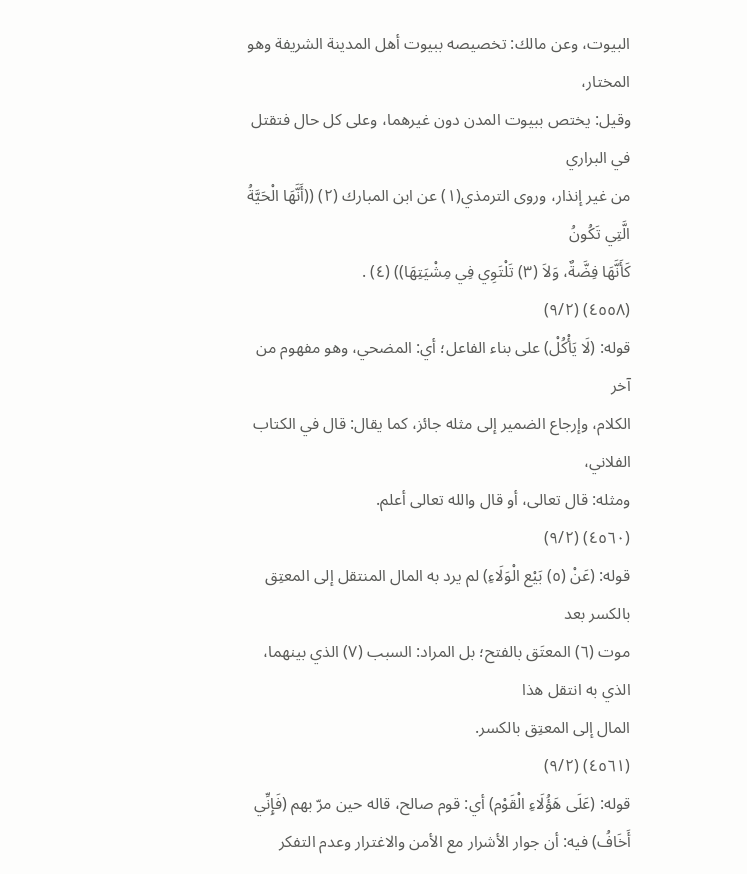البيوت، وعن مالك: تخصيصه ببيوت أهل المدينة الشريفة وهو المختار،
وقيل: يختص ببيوت المدن دون غيرهما، وعلى كل حال فتقتل في البراري
من غير إنذار، وروى الترمذي(١) عن ابن المبارك (٢) ((أَنَّهَا الْحَيَّةُ الَّتِي تَكُونُ
كَأَنَّهَا فِضَّةٌ، وَلاَ (٣) تَلْتَوِي فِي مِشْيَتِهَا)) (٤) .
(٤٥٥٨) (٩/٢)
قوله: (لَا يَأْكُلْ) على بناء الفاعل؛ أي: المضحي، وهو مفهوم من آخر
الكلام، وإرجاع الضمير إلى مثله جائز، كما يقال: قال في الكتاب الفلاني،
ومثله: قال تعالى، أو قال والله تعالى أعلم.
(٤٥٦٠) (٩/٢)
قوله: (عَنْ (٥) بَيْع الْوَلَاءِ) لم يرد به المال المنتقل إلى المعتِق بالكسر بعد
موت (٦) المعتَق بالفتح؛ بل المراد: السبب (٧) الذي بينهما، الذي به انتقل هذا
المال إلى المعتِق بالكسر.
(٤٥٦١) (٩/٢)
قوله: (عَلَى هَؤُلَاءِ الْقَوْم) أي: قوم صالح، قاله حين مرّ بهم (فَإِنِّي
أَخَافُ) فيه: أن جوار الأشرار مع الأمن والاغترار وعدم التفكر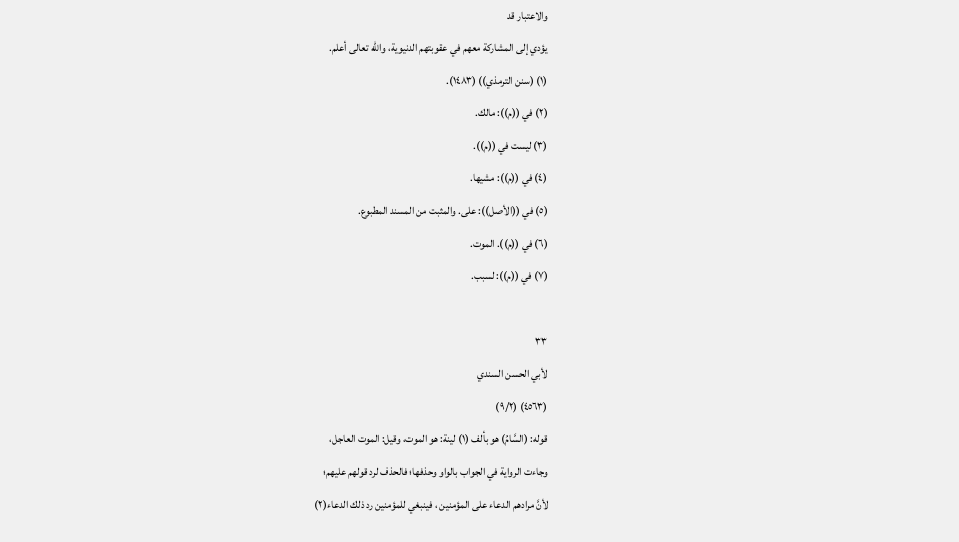والاعتبار قد
يؤدي إلى المشاركة معهم في عقوبتهم الدنيوية، والله تعالى أعلم.
(١) (سنن الترمذي)) (١٤٨٣).
(٢) في ((م)): مالك.
(٣) ليست في ((م)).
(٤) في ((م)): مشيها.
(٥) في ((الأصل)): على. والمثبت من المسند المطبوع.
(٦) في ((م)). الموت.
(٧) في ((م)): لسبب.

٣٣
لأبي الحسن السندي
(٤٥٦٣) (٩/٢)
قوله: (السَّامُ) هو بألف (١) لينة: هو الموت، وقيل: الموت العاجل،
وجاءت الرواية في الجواب بالواو وحذفها؛ فالحذف لرد قولهم عليهم؛
لأنَّ مرادهم الدعاء على المؤمنين ، فينبغي للمؤمنين رد ذلك الدعاء(٢)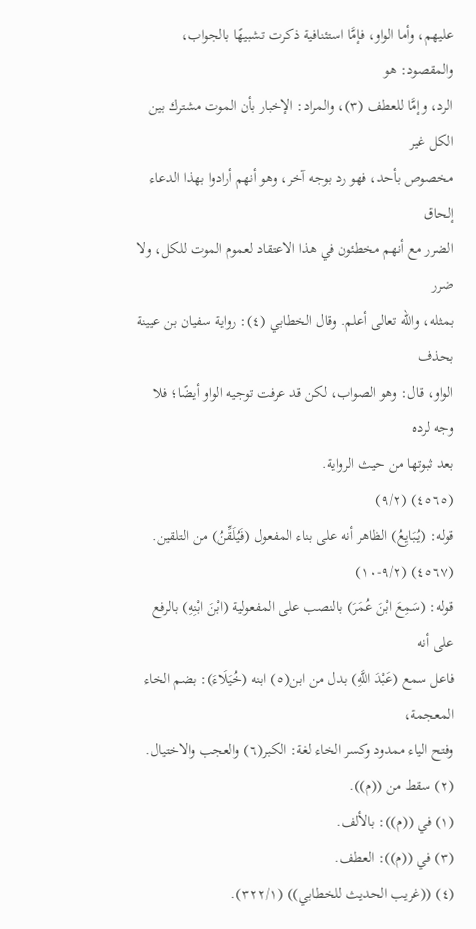عليهم، وأما الواو، فإمَّا استئنافية ذكرت تشبيهًا بالجواب، والمقصود: هو
الرد، وإمَّا للعطف (٣)، والمراد: الإخبار بأن الموت مشترك بين الكل غير
مخصوص بأحد، فهو رد بوجه آخر، وهو أنهم أرادوا بهذا الدعاء إلحاق
الضرر مع أنهم مخطئون في هذا الاعتقاد لعموم الموت للكل، ولا ضرر
بمثله، والله تعالى أعلم. وقال الخطابي (٤): رواية سفيان بن عيينة بحذف
الواو، قال: وهو الصواب، لكن قد عرفت توجيه الواو أيضًا؛ فلا وجه لرده
بعد ثبوتها من حيث الرواية.
(٤٥٦٥) (٩/٢)
قوله: (يُبَايِعُ) الظاهر أنه على بناء المفعول (فَيُلَقِّنُ) من التلقين.
(٤٥٦٧) (٩/٢-١٠)
قوله: (سَمِعَ ابْنَ عُمَرَ) بالنصب على المفعولية (ابْنَ ابْنِهِ) بالرفع على أنه
فاعل سمع (عَبْدَ اللَّهِ) بدل من ابن(٥) ابنه (خُيَلَاءَ): بضم الخاء المعجمة،
وفتح الياء ممدود وكسر الخاء لغة: الكبر(٦) والعجب والاختيال.
(٢) سقط من ((م)).
(١) في ((م)): بالألف.
(٣) في ((م)): العطف.
(٤) ((غريب الحديث للخطابي)) (٣٢٢/١).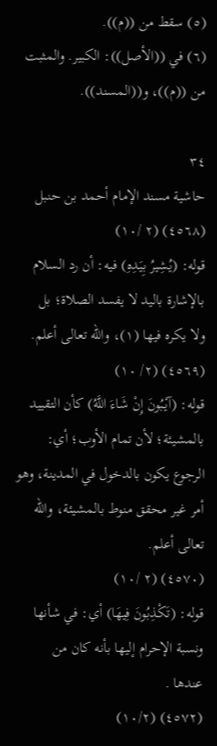(٥) سقط من ((م)).
(٦) في ((الأصل)): الكبير. والمثبت من ((م))، و((المسند)).

٣٤
حاشية مسند الإمام أحمد بن حنبل
(٤٥٦٨) (٢ /١٠)
قوله: (يُشِيرُ بِيَدِهِ) فيه: أن رد السلام بالإشارة باليد لا يفسد الصلاة؛ بل
ولا يكره فيها (١)، والله تعالى أعلم.
(٤٥٦٩) (٢/ ١٠)
قوله: (آيْبُونَ إِنْ شَاءَ اللَّهُ) كأن التقييد بالمشيئة؛ لأن تمام الأوب؛ أي:
الرجوع يكون بالدخول في المدينة، وهو أمر غير محقق منوط بالمشيئة، والله
تعالى أعلم.
(٤٥٧٠) (٢ /١٠)
قوله: (تَكْذِبُونَ فِيهَا) أي: في شأنها ونسبة الإحرام إليها بأنه كان من
عندها .
(٤٥٧٢) (١٠/٢)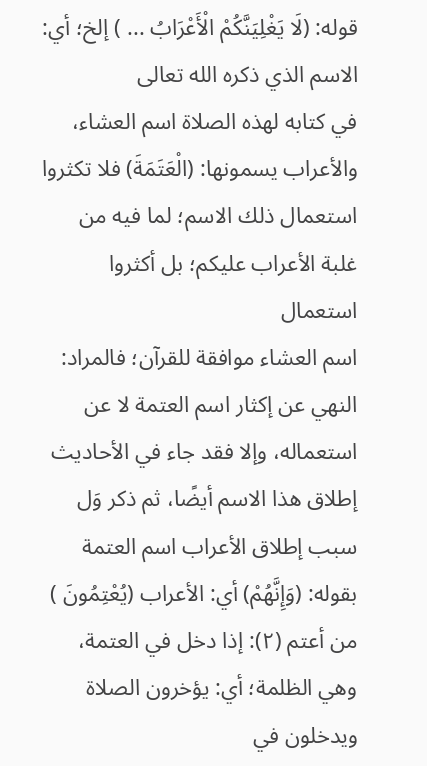قوله: (لَا يَغْلِيَنَّكُمْ الْأَعْرَابُ ... ) إلخ؛ أي: الاسم الذي ذكره الله تعالى
في كتابه لهذه الصلاة اسم العشاء، والأعراب يسمونها: (الْعَتَمَةَ) فلا تكثروا
استعمال ذلك الاسم؛ لما فيه من غلبة الأعراب عليكم؛ بل أكثروا استعمال
اسم العشاء موافقة للقرآن؛ فالمراد: النهي عن إكثار اسم العتمة لا عن
استعماله، وإلا فقد جاء في الأحاديث إطلاق هذا الاسم أيضًا، ثم ذكر وَل
سبب إطلاق الأعراب اسم العتمة بقوله: (وَإِنَّهُمْ) أي: الأعراب (يُعْتِمُونَ )
من أعتم (٢): إذا دخل في العتمة، وهي الظلمة؛ أي: يؤخرون الصلاة
ويدخلون في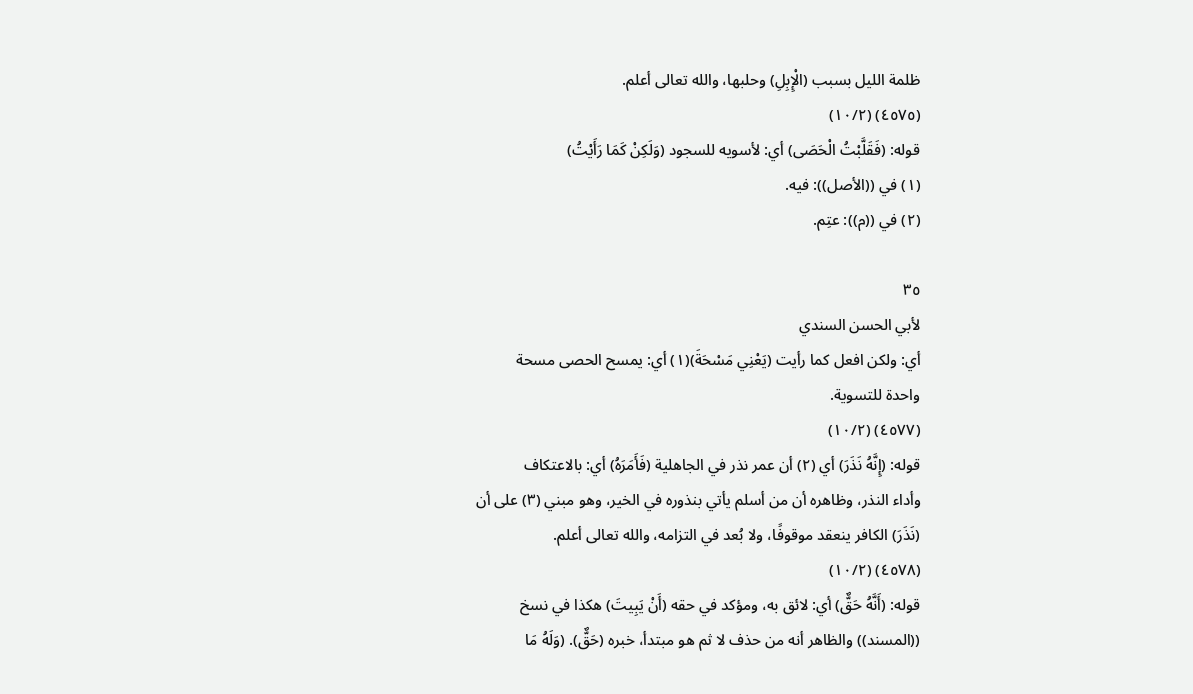ظلمة الليل بسبب (الْإِبِلِ) وحلبها، والله تعالى أعلم.
(٤٥٧٥) (١٠/٢)
قوله: (فَقَلَّبْتُ الْحَصَى) أي: لأسويه للسجود (وَلَكِنْ كَمَا رَأَيْتُ)
(١) في ((الأصل)): فيه.
(٢) في ((م)): عتِم.

٣٥
لأبي الحسن السندي
أي: ولكن افعل كما رأيت (يَعْنِي مَسْحَةَ)(١) أي: يمسح الحصى مسحة
واحدة للتسوية.
(٤٥٧٧) (١٠/٢)
قوله: (إِنَّهُ نَذَرَ) أي (٢) أن عمر نذر في الجاهلية (فَأَمَرَهُ) أي: بالاعتكاف
وأداء النذر، وظاهره أن من أسلم يأتي بنذوره في الخير، وهو مبني (٣) على أن
(نَذَرَ) الكافر ينعقد موقوفًا، ولا بُعد في التزامه، والله تعالى أعلم.
(٤٥٧٨) (١٠/٢)
قوله: (أَنَّهُ حَقٌّ) أي: لائق به، ومؤكد في حقه (أَنْ يَبِيتَ) هكذا في نسخ
((المسند)) والظاهر أنه من حذف لا ثم هو مبتدأ، خبره (حَقٌّ). (وَلَهُ مَا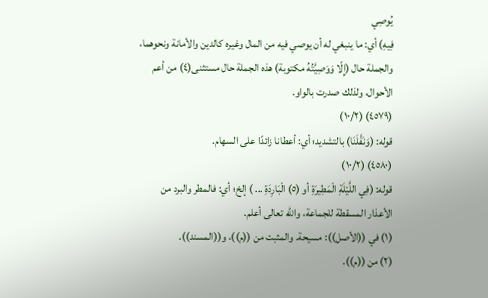يُوصِي
فِيهِ) أي: ما ينبغي له أن يوصي فيه من المال وغيره كالدين والأمانة ونحوهما،
والجملة حال (إِلّا وَوَصِيَّتُهُ مكتوبة) هذه الجملة حال مستثنى(٤) من أعم
الأحوال، ولذلك صدرت بالواو.
(٤٥٧٩) (١٠/٢)
قوله: (وَنَفَّلَنَا) بالتشديد؛ أي: أعطانا زائدًا على السهام.
(٤٥٨٠) (١٠/٢)
قوله: (فِي اللَّيْلَةِ الْمَطِيرَةِ أو (٥) الْبَارِدَةِ ... ) إلخ؛ أي: فالمطر والبرد من
الأعذار المسقطة للجماعة، والله تعالى أعلم.
(١) في ((الأصل)): مسيحة. والمثبت من ((م))، و((المسند)).
(٢) من ((م)).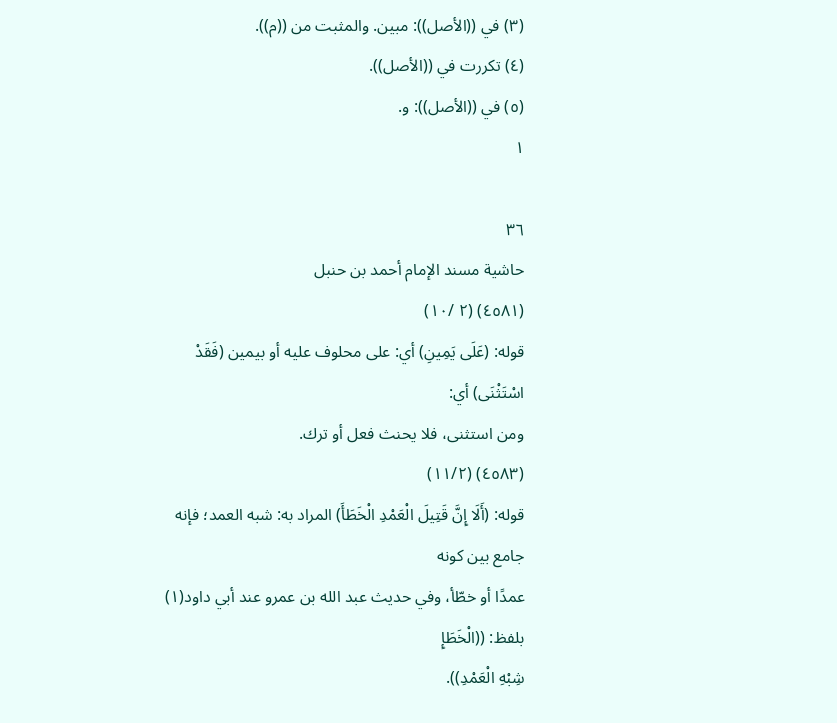(٣) في ((الأصل)): مبين. والمثبت من ((م)).
(٤) تكررت في ((الأصل)).
(٥) في ((الأصل)): و.
١

٣٦
حاشية مسند الإمام أحمد بن حنبل
(٤٥٨١) (٢ /١٠)
قوله: (عَلَى يَمِينِ) أي: على محلوف عليه أو بيمين (فَقَدْ اسْتَثْنَى) أي:
ومن استثنى، فلا يحنث فعل أو ترك.
(٤٥٨٣) (١١/٢)
قوله: (أَلَا إِنَّ قَتِيلَ الْعَمْدِ الْخَطَأَ) المراد به: شبه العمد؛ فإنه جامع بين كونه
عمدًا أو خطّأ، وفي حديث عبد الله بن عمرو عند أبي داود(١) بلفظ: ((الْخَطَإِ
شِبْهِ الْعَمْدِ)).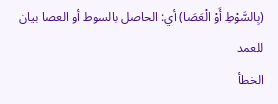(بِالسَّوْطِ أَوْ الْعَصَا) أي: الحاصل بالسوط أو العصا بيان للعمد
الخطأ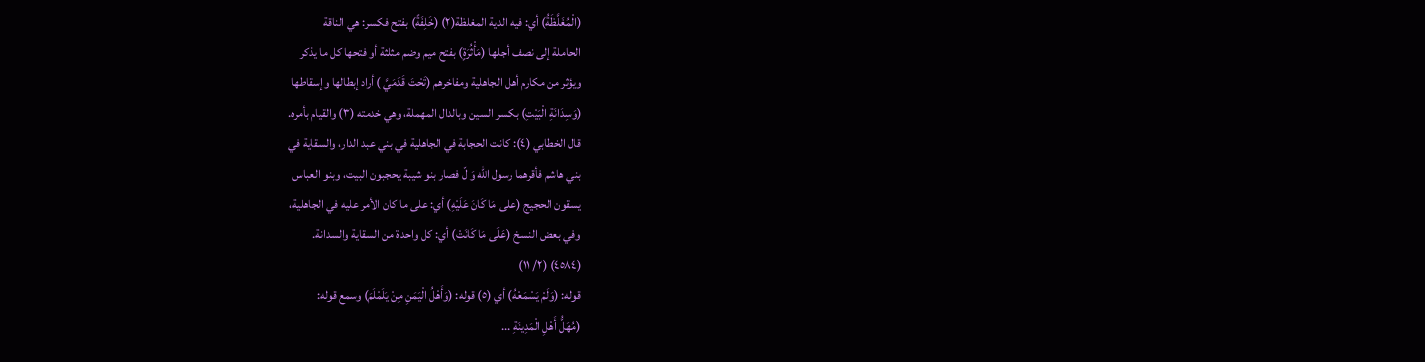(الْمُغَلَّظَةُ) أي: فيه الدية المغلظة(٢) (خَلِفَةً) بفتح فكسر: هي الناقة
الحاملة إلى نصف أجلها (مَأْثُرَةٍ) بفتح ميم وضم مثلثة أو فتحها كل ما يذكر
ويؤثر من مكارم أهل الجاهلية ومفاخرهم (تَحْتَ قَدَمَيَّ ) أراد إبطالها وإسقاطها
(وَسِدَانَةِ الْبَيْتِ) بكسر السين وبالدال المهملة، وهي خدمته (٣) والقيام بأمره.
قال الخطابي (٤): كانت الحجابة في الجاهلية في بني عبد الدار، والسقاية في
بني هاشم فأقرهما رسول اللّه وَ لّ فصار بنو شيبة يحجبون البيت، وبنو العباس
يسقون الحجيج (على مَا كَانَ عَلَيْهِ) أي: على ما كان الأمر عليه في الجاهلية،
وفي بعض النسخ (عَلَى مَا كَانَتْ) أي: كل واحدة من السقاية والسدانة.
(٤٥٨٤) (٢/ ١١)
قوله: (وَلَمْ يَسْمَعْهُ) أي (٥) قوله: (وَأَهْلُ الْيَمَنِ مِنْ يَلَمْلَمَ) وسمع قوله:
(مُهَلُّ أَهْلِ الْمَدِينَةِ ...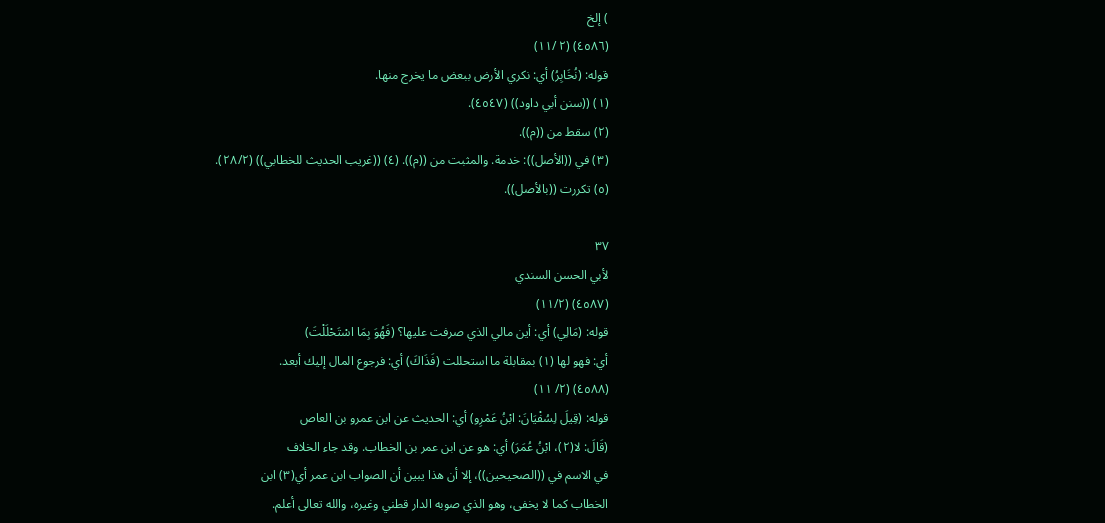) إلخ
(٤٥٨٦) (٢ /١١)
قوله: (نُخَابِرُ) أي: نكري الأرض ببعض ما يخرج منها.
(١) ((سنن أبي داود)) (٤٥٤٧).
(٢) سقط من ((م)).
(٣) في ((الأصل)): خدمة. والمثبت من ((م)). (٤) ((غريب الحديث للخطابي)) (٢٨/٢).
(٥) تكررت ((بالأصل)).

٣٧
لأبي الحسن السندي
(٤٥٨٧) (١١/٢)
قوله: (مَالِي) أي: أين مالي الذي صرفت عليها؟ (فَهُوَ بِمَا اسْتَحْلَلْتَ)
أي: فهو لها (١) بمقابلة ما استحللت (فَذَاكَ) أي: فرجوع المال إليك أبعد.
(٤٥٨٨) (٢/ ١١)
قوله: (قِيلَ لِسُفْيَانَ: ابْنُ عَمْرِو) أي: الحديث عن ابن عمرو بن العاص
(قَالَ: لا(٢)، ابْنُ عُمَرَ) أي: هو عن ابن عمر بن الخطاب. وقد جاء الخلاف
في الاسم في ((الصحيحين))، إلا أن هذا يبين أن الصواب ابن عمر أي(٣) ابن
الخطاب كما لا يخفى، وهو الذي صوبه الدار قطني وغيره، والله تعالى أعلم.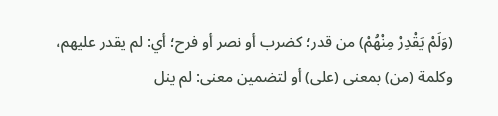(وَلَمْ يَقْدِرْ مِنْهُمْ) من قدر؛ كضرب أو نصر أو فرح؛ أي: لم يقدر عليهم،
وكلمة (من) بمعنى (على) أو لتضمين معنى: لم ينل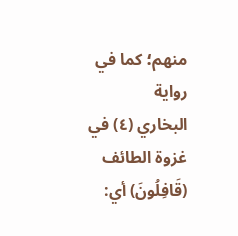منهم؛ كما في رواية
البخاري (٤) في غزوة الطائف (قَافِلُونَ) أي: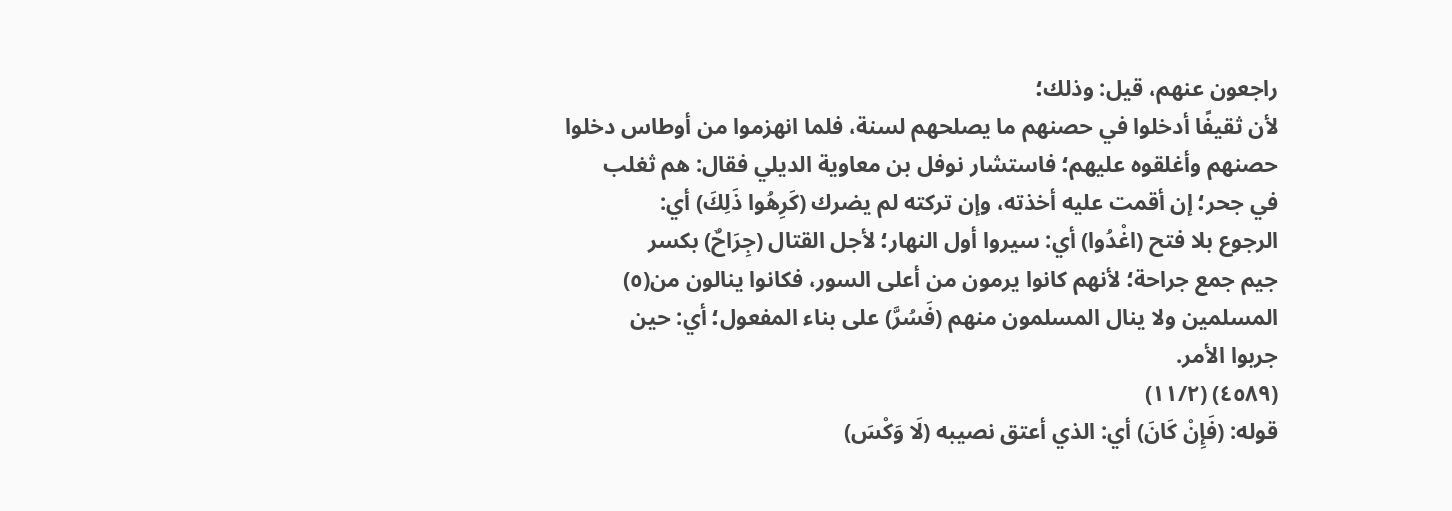راجعون عنهم، قيل: وذلك؛
لأن ثقيفًا أدخلوا في حصنهم ما يصلحهم لسنة، فلما انهزموا من أوطاس دخلوا
حصنهم وأغلقوه عليهم؛ فاستشار نوفل بن معاوية الديلي فقال: هم ثغلب
في جحر؛ إن أقمت عليه أخذته، وإن تركته لم يضرك (كَرِهُوا ذَلِكَ) أي:
الرجوع بلا فتح (اغْدُوا) أي: سيروا أول النهار؛ لأجل القتال (جِرَاحٌ) بكسر
جيم جمع جراحة؛ لأنهم كانوا يرمون من أعلى السور، فكانوا ينالون من(٥)
المسلمين ولا ينال المسلمون منهم (فَسُرَّ) على بناء المفعول؛ أي: حين
جربوا الأمر.
(٤٥٨٩) (١١/٢)
قوله: (فَإِنْ كَانَ) أي: الذي أعتق نصيبه (لَا وَكْسَ)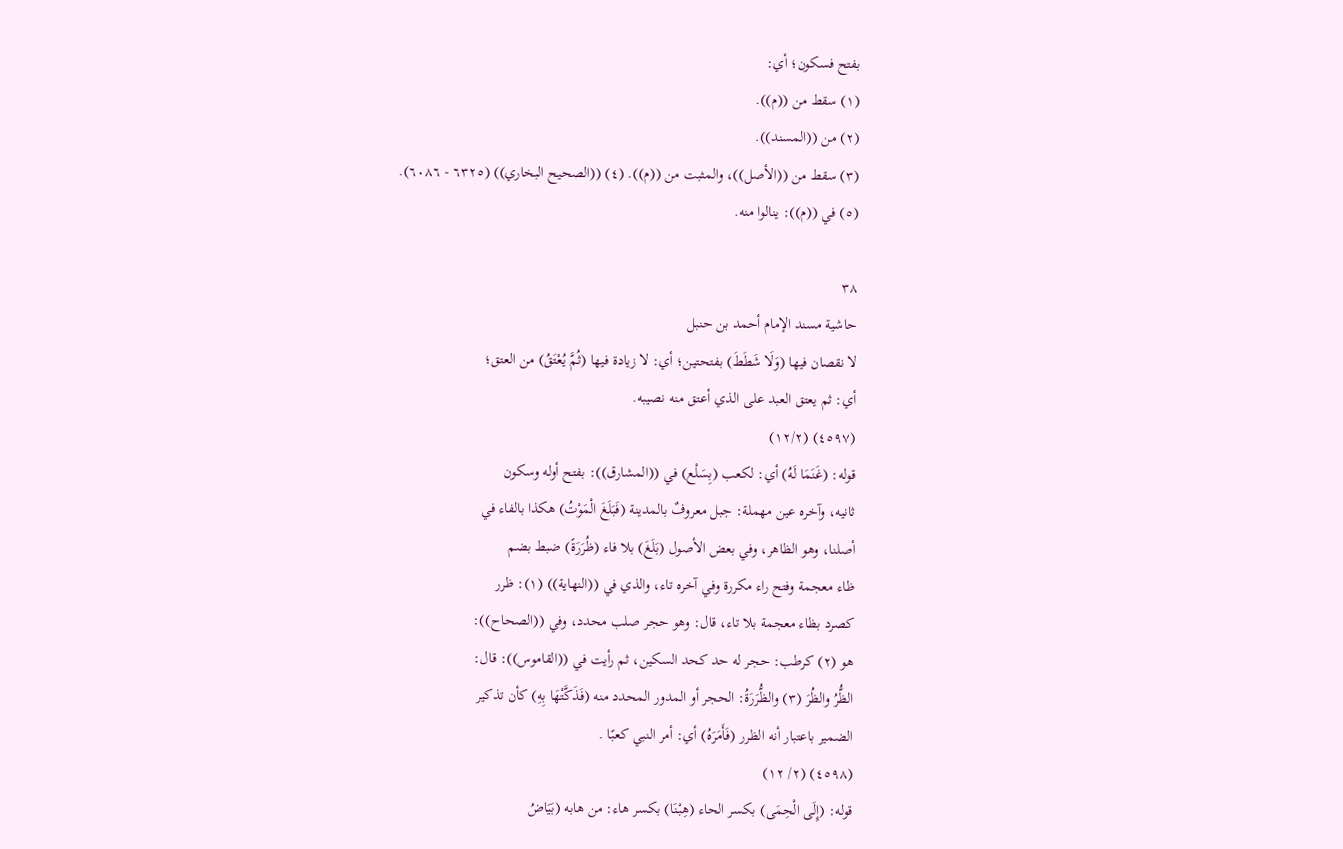بفتح فسكون؛ أي:
(١) سقط من ((م)).
(٢) من ((المسند)).
(٣) سقط من ((الأصل))، والمثبت من ((م)). (٤) ((الصحيح البخاري)) (٦٣٢٥ - ٦٠٨٦).
(٥) في ((م)): ينالوا منه.

٣٨
حاشية مسند الإمام أحمد بن حنبل
لا نقصان فيها (وَلَا شَطَطَ) بفتحتين؛ أي: لا زيادة فيها (ثُمَّ يُعْتَقُ) من العتق؛
أي: ثم يعتق العبد على الذي أعتق منه نصيبه.
(٤٥٩٧) (١٢/٢)
قوله: (غَنَمَا لَهُ) أي: لكعب (بِسَلْع) في ((المشارق)): بفتح أوله وسكون
ثانيه، وآخره عين مهملة: جبل معروفٌ بالمدينة (فَبَلَغَ الْمَوْتُ) هكذا بالفاء في
أصلنا، وهو الظاهر، وفي بعض الأصول (بَلَغَ) بلا فاء (ظُرَرَةً) ضبط بضم
ظاء معجمة وفتح راء مكررة وفي آخره تاء، والذي في ((النهاية)) (١): ظرر
كصرد بظاء معجمة بلا تاء، قال: وهو حجر صلب محدد، وفي ((الصحاح)):
هو (٢) كرطب: حجر له حد كحد السكين، ثم رأيت في ((القاموس)): قال:
الظُّرُ والظُرَ (٣) والظُّرَرَةُ: الحجر أو المدور المحدد منه (فَذَكَّتْهَا بِهِ) كأن تذكير
الضمير باعتبار أنه الظرر (فَأَمَرَهُ) أي: أمر النبي كعبًا .
(٤٥٩٨) (٢/ ١٢)
قوله: (إِلَى الْحِمَى) بكسر الحاء (هِبْنَا) بكسر هاء: من هابه (بَيَاضُ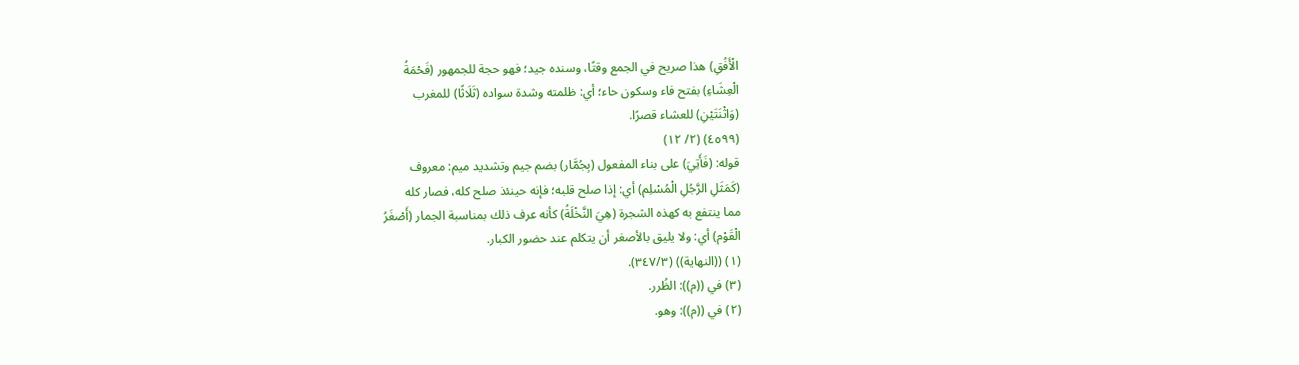الْأَفُقِ) هذا صريح في الجمع وقتًا، وسنده جيد؛ فهو حجة للجمهور (فَحْمَةُ
الْعِشَاءِ) بفتح فاء وسكون حاء؛ أي: ظلمته وشدة سواده (ثَلَاثًا) للمغرب
(وَاثْنَتَيْنِ) للعشاء قصرًا.
(٤٥٩٩) (٢/ ١٢)
قوله: (فَأَتِيَ) على بناء المفعول (بِجُمَّار) بضم جيم وتشديد ميم: معروف
(كَمَثَلِ الرَّجُلِ الْمُسْلِم) أي: إذا صلح قلبه؛ فإنه حينئذ صلح کله، فصار كله
مما ينتفع به كهذه الشجرة (هِيَ النَّخْلَةُ) كأنه عرف ذلك بمناسبة الجمار (أَصْغَرُ
الْقَوْم) أي: ولا يليق بالأصغر أن يتكلم عند حضور الكبار.
(١) ((النهاية)) (٣٤٧/٣).
(٣) في ((م)): الظُرر.
(٢) في ((م)): وهو.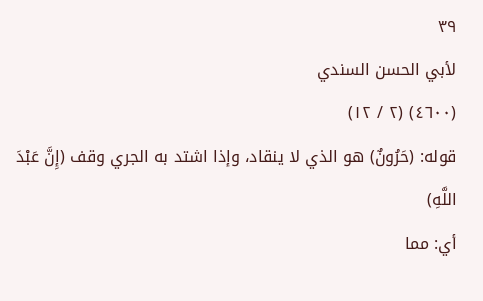٣٩
لأبي الحسن السندي
(٤٦٠٠) (٢ / ١٢)
قوله: (حَرُونٌ) هو الذي لا ينقاد، وإذا اشتد به الجري وقف (إِنَّ عَبْدَ اللَّهِ)
أي: مما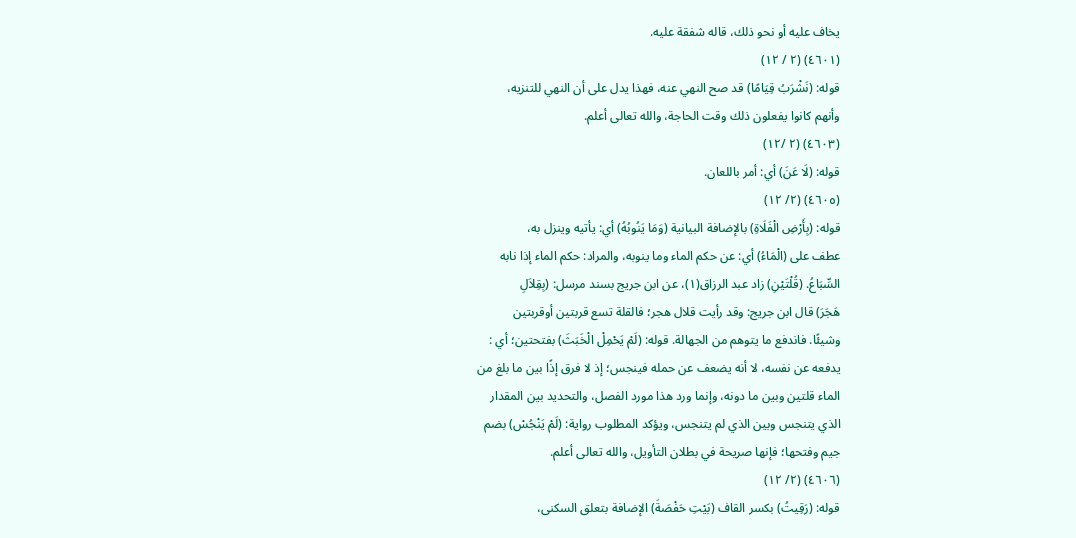يخاف عليه أو نحو ذلك، قاله شفقة عليه.
(٤٦٠١) (٢ / ١٢)
قوله: (نَشْرَبُ قِيَامًا) قد صح النهي عنه، فهذا يدل على أن النهي للتنزيه،
وأنهم كانوا يفعلون ذلك وقت الحاجة، والله تعالى أعلم.
(٤٦٠٣) (٢ /١٢)
قوله: (لَا عَنَ) أي: أمر باللعان.
(٤٦٠٥) (٢/ ١٢)
قوله: (بِأَرْضِ الْفَلَاةِ) بالإضافة البيانية (وَمَا يَنُوبُهُ) أي: يأتيه وينزل به،
عطف على (الْمَاءُ) أي: عن حكم الماء وما ينوبه، والمراد: حكم الماء إذا نابه
السِّبَاعُ. (قُلْتَيْنِ) زاد عبد الرزاق(١)، عن ابن جريج بسند مرسل: (بِقِلاَلِ
هَجَرَ) قال ابن جريج: وقد رأيت قلال هجر؛ فالقلة تسع قربتين أوقربتين
وشيئًا. فاندفع ما يتوهم من الجهالة. قوله: (لَمْ يَحْمِلْ الْخَبَثَ) بفتحتين؛ أي :
يدفعه عن نفسه، لا أنه يضعف عن حمله فينجس؛ إذ لا فرق إذًا بين ما بلغ من
الماء قلتين وبين ما دونه، وإنما ورد هذا مورد الفصل، والتحديد بين المقدار
الذي يتنجس وبين الذي لم يتنجس، ويؤكد المطلوب رواية: (لَمْ يَنْجُسْ) بضم
جيم وفتحها؛ فإنها صريحة في بطلان التأويل، والله تعالى أعلم.
(٤٦٠٦) (٢/ ١٢)
قوله: (رَقِيتُ) بكسر القاف (بَيْتِ حَفْصَةَ) الإضافة بتعلق السكنى،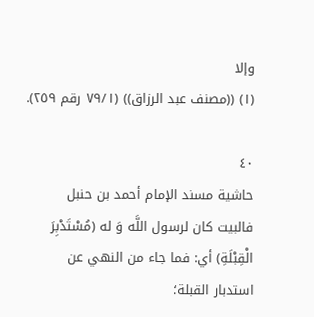وإلا
(١) ((مصنف عبد الرزاق)) (٧٩/١ رقم ٢٥٩).

٤٠
حاشية مسند الإمام أحمد بن حنبل
فالبيت كان لرسول اللَّه وَ له (مُسْتَدْبِرَ الْقِبْلَةِ) أي: فما جاء من النهي عن
استدبار القبلة؛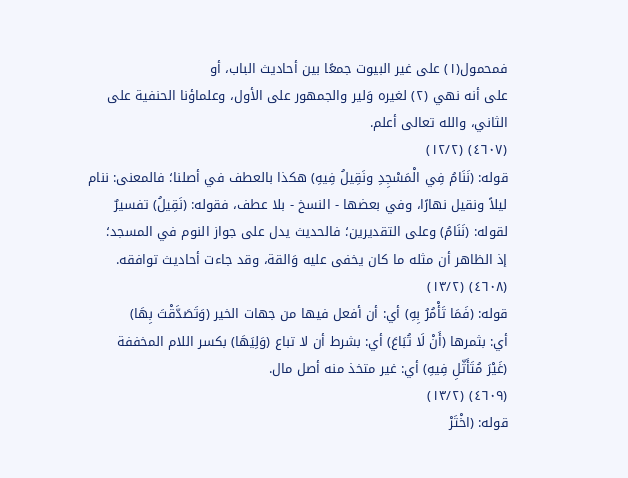فمحمول(١) على غير البيوت جمعًا بين أحاديث الباب، أو
على أنه نهي (٢) لغيره وَلير والجمهور على الأول، وعلماؤنا الحنفية على
الثاني، والله تعالى أعلم.
(٤٦٠٧) (١٢/٢)
قوله: (نَنَامُ فِي الْمَسْجِدِ ونَقِيلُ فِيهِ) هكذا بالعطف في أصلنا؛ فالمعنى: ننام
ليلاً ونقيل نهارًا، وفي بعضها - النسخ - بلا عطف، فقوله: (نَقِيلُ) تفسيرٌ
لقوله: (نَنَامُ) وعلى التقديرين؛ فالحديث يدل على جواز النوم في المسجد؛
إذ الظاهر أن مثله ما كان يخفى عليه وَالقة، وقد جاءت أحاديث توافقه.
(٤٦٠٨) (١٣/٢)
قوله: (فَمَا تَأْمُرُ بِهِ) أي: أن أفعل فيها من جهات الخير (وَتَصَدَّقْتَ بِهَا)
أي: بثمرها (أَنْ لَا تُبَاعَ) أي: بشرط أن لا تباع (وَلِيَهَا) بكسر اللام المخففة
(غَيْرَ مُتَأَثّلِ فِيهِ) أي: غير متخذ منه أصل مال.
(٤٦٠٩) (١٣/٢)
قوله: (اخْتَرْ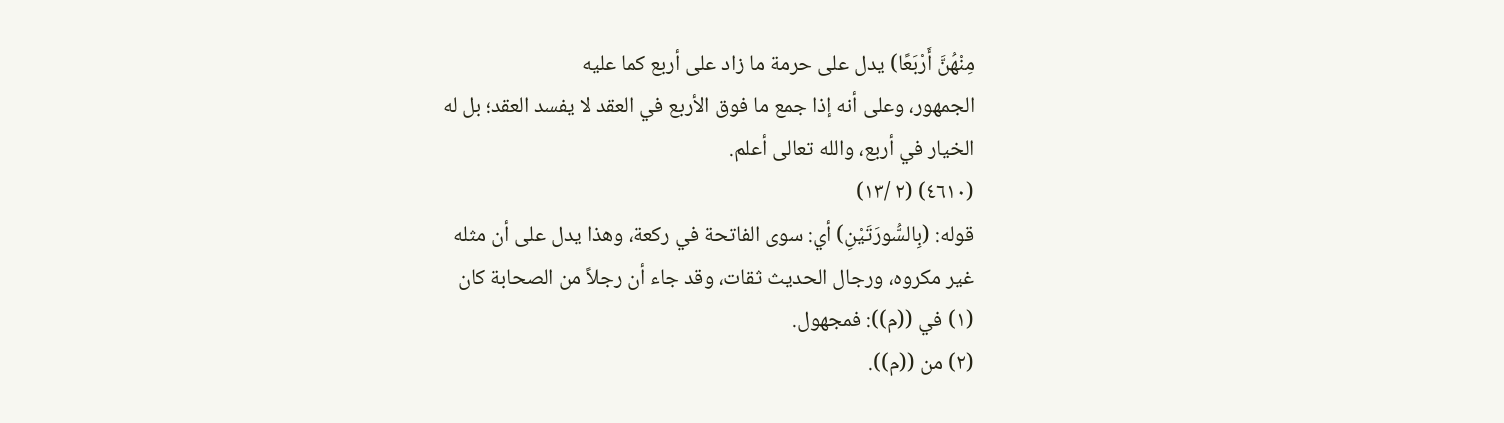مِنْهُنَّ أَرْبَعًا) يدل على حرمة ما زاد على أربع كما عليه
الجمهور، وعلى أنه إذا جمع ما فوق الأربع في العقد لا يفسد العقد؛ بل له
الخيار في أربع، والله تعالى أعلم.
(٤٦١٠) (٢ /١٣)
قوله: (بِالسُّورَتَيْنِ) أي: سوى الفاتحة في ركعة، وهذا يدل على أن مثله
غير مكروه، ورجال الحديث ثقات، وقد جاء أن رجلاً من الصحابة كان
(١) في ((م)): فمجهول.
(٢) من ((م)).